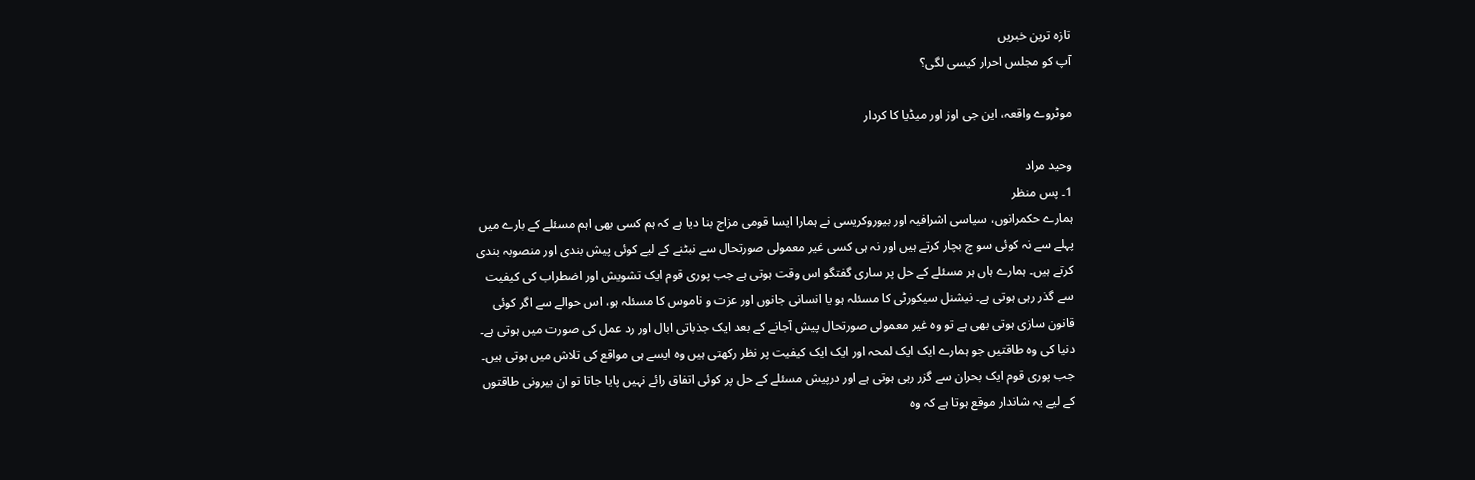تازہ ترین خبریں
آپ کو مجلس احرار کیسی لگی؟

موٹروے واقعہ، این جی اوز اور میڈیا کا کردار

وحید مراد
1۔ پس منظر
ہمارے حکمرانوں، سیاسی اشرافیہ اور بیوروکریسی نے ہمارا ایسا قومی مزاج بنا دیا ہے کہ ہم کسی بھی اہم مسئلے کے بارے میں پہلے سے نہ کوئی سو چ بچار کرتے ہیں اور نہ ہی کسی غیر معمولی صورتحال سے نبٹنے کے لیے کوئی پیش بندی اور منصوبہ بندی کرتے ہیں۔ ہمارے ہاں ہر مسئلے کے حل پر ساری گفتگو اس وقت ہوتی ہے جب پوری قوم ایک تشویش اور اضطراب کی کیفیت سے گذر رہی ہوتی ہے۔ نیشنل سیکورٹی کا مسئلہ ہو یا انسانی جانوں اور عزت و ناموس کا مسئلہ ہو، اس حوالے سے اگر کوئی قانون سازی ہوتی بھی ہے تو وہ غیر معمولی صورتحال پیش آجانے کے بعد ایک جذباتی ابال اور رد عمل کی صورت میں ہوتی ہے۔
دنیا کی وہ طاقتیں جو ہمارے ایک ایک لمحہ اور ایک ایک کیفیت پر نظر رکھتی ہیں وہ ایسے ہی مواقع کی تلاش میں ہوتی ہیں۔ جب پوری قوم ایک بحران سے گزر رہی ہوتی ہے اور درپیش مسئلے کے حل پر کوئی اتفاق رائے نہیں پایا جاتا تو ان بیرونی طاقتوں کے لیے یہ شاندار موقع ہوتا ہے کہ وہ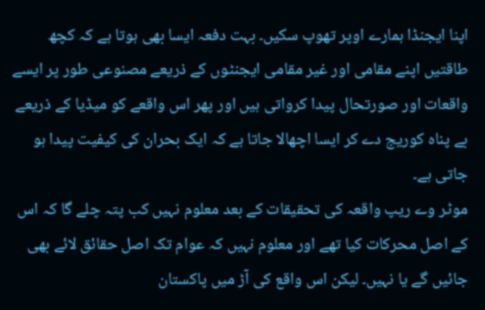اپنا ایجنڈا ہمارے اوپر تھوپ سکیں۔ بہت دفعہ ایسا بھی ہوتا ہے کہ کچھ طاقتیں اپنے مقامی اور غیر مقامی ایجنٹوں کے ذریعے مصنوعی طور پر ایسے واقعات اور صورتحال پیدا کرواتی ہیں اور پھر اس واقعے کو میڈیا کے ذریعے بے پناہ کوریج دے کر ایسا اچھالا جاتا ہے کہ ایک بحران کی کیفیت پیدا ہو جاتی ہے۔
موٹر وے ریپ واقعہ کی تحقیقات کے بعد معلوم نہیں کب پتہ چلے گا کہ اس کے اصل محرکات کیا تھے اور معلوم نہیں کہ عوام تک اصل حقائق لائے بھی جائیں گے یا نہیں۔ لیکن اس واقع کی آڑ میں پاکستان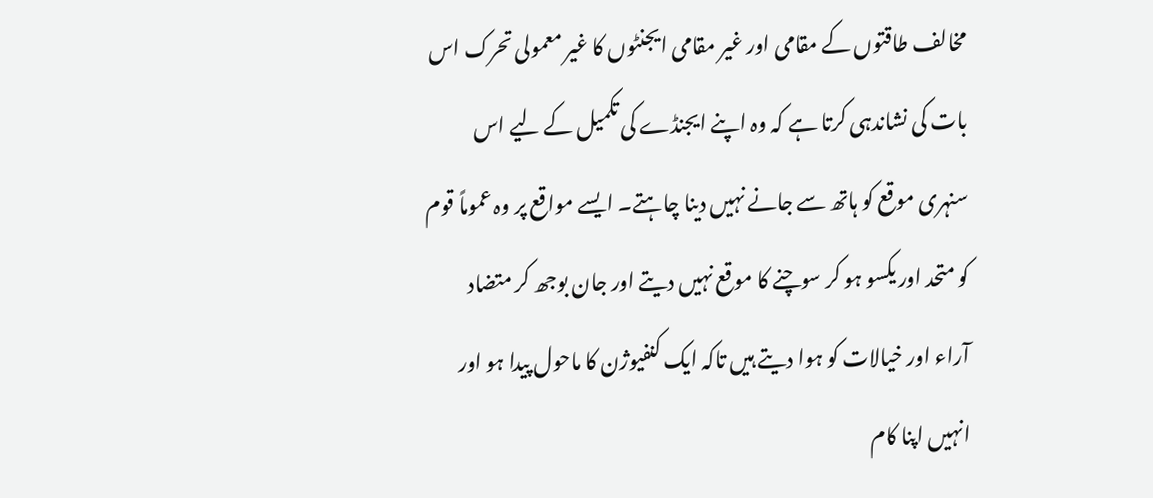مخالف طاقتوں کے مقامی اور غیر مقامی ایجنٹوں کا غیر معمولی تحرک اس بات کی نشاندہی کرتا ہے کہ وہ اپنے ایجنڈے کی تکمیل کے لیے اس سنہری موقع کو ہاتھ سے جانے نہیں دینا چاہتے۔ ایسے مواقع پر وہ عموماً قوم کو متحد اور یکسو ہو کر سوچنے کا موقع نہیں دیتے اور جان بوجھ کر متضاد آراء اور خیالات کو ہوا دیتے ہیں تاکہ ایک کنفیوژن کا ماحول پیدا ہو اور انہیں اپنا کام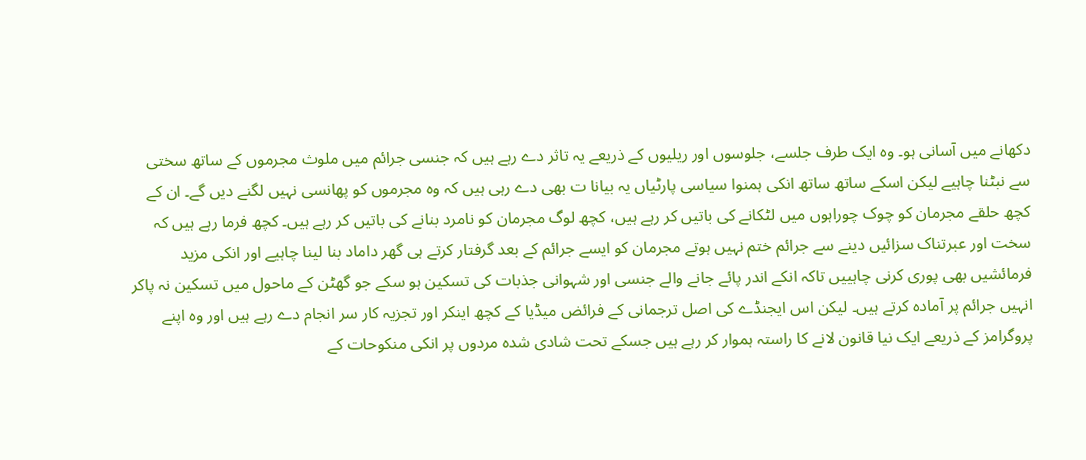دکھانے میں آسانی ہو۔ وہ ایک طرف جلسے، جلوسوں اور ریلیوں کے ذریعے یہ تاثر دے رہے ہیں کہ جنسی جرائم میں ملوث مجرموں کے ساتھ سختی سے نبٹنا چاہیے لیکن اسکے ساتھ ساتھ انکی ہمنوا سیاسی پارٹیاں یہ بیانا ت بھی دے رہی ہیں کہ وہ مجرموں کو پھانسی نہیں لگنے دیں گے۔ ان کے کچھ حلقے مجرمان کو چوک چوراہوں میں لٹکانے کی باتیں کر رہے ہیں، کچھ لوگ مجرمان کو نامرد بنانے کی باتیں کر رہے ہیں۔ کچھ فرما رہے ہیں کہ سخت اور عبرتناک سزائیں دینے سے جرائم ختم نہیں ہوتے مجرمان کو ایسے جرائم کے بعد گرفتار کرتے ہی گھر داماد بنا لینا چاہیے اور انکی مزید فرمائشیں بھی پوری کرنی چاہییں تاکہ انکے اندر پائے جانے والے جنسی اور شہوانی جذبات کی تسکین ہو سکے جو گھٹن کے ماحول میں تسکین نہ پاکر انہیں جرائم پر آمادہ کرتے ہیں۔ لیکن اس ایجنڈے کی اصل ترجمانی کے فرائض میڈیا کے کچھ اینکر اور تجزیہ کار سر انجام دے رہے ہیں اور وہ اپنے پروگرامز کے ذریعے ایک نیا قانون لانے کا راستہ ہموار کر رہے ہیں جسکے تحت شادی شدہ مردوں پر انکی منکوحات کے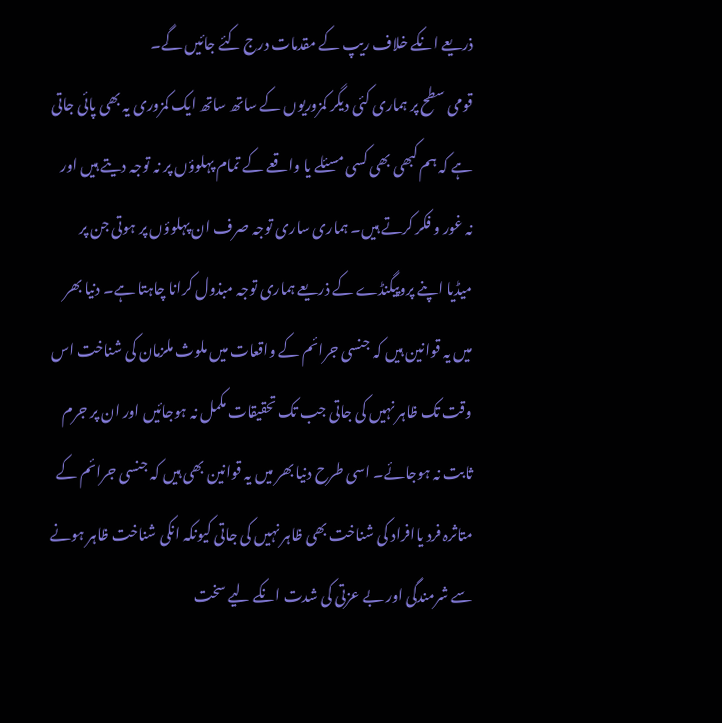ذریعے انکے خلاف ریپ کے مقدمات درج کئے جائیں گے۔
قومی سطح پر ہماری کئی دیگر کمزوریوں کے ساتھ ساتھ ایک کمزوری یہ بھی پائی جاتی ہے کہ ہم کبھی بھی کسی مسئلے یا واقعے کے تمام پہلوؤں پر نہ توجہ دیتے ہیں اور نہ غور و فکر کرتے ہیں۔ ہماری ساری توجہ صرف ان پہلوؤں پر ہوتی جن پر میڈیا اپنے پروپیگنڈے کے ذریعے ہماری توجہ مبذول کرانا چاہتا ہے۔ دنیا بھر میں یہ قوانین ہیں کہ جنسی جرائم کے واقعات میں ملوث ملزمان کی شناخت اس وقت تک ظاہر نہیں کی جاتی جب تک تحقیقات مکمل نہ ہوجائیں اور ان پر جرم ثابت نہ ہوجائے۔ اسی طرح دنیا بھر میں یہ قوانین بھی ہیں کہ جنسی جرائم کے متاثرہ فرد یاافراد کی شناخت بھی ظاہر نہیں کی جاتی کیونکہ انکی شناخت ظاہر ہونے سے شرمندگی اور بے عزتی کی شدت انکے لیے سخت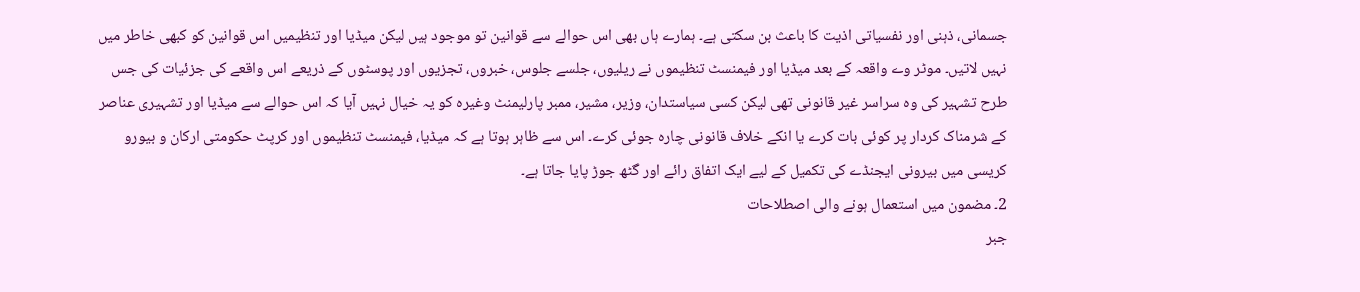جسمانی، ذہنی اور نفسیاتی اذیت کا باعث بن سکتی ہے۔ ہمارے ہاں بھی اس حوالے سے قوانین تو موجود ہیں لیکن میڈیا اور تنظیمیں اس قوانین کو کبھی خاطر میں نہیں لاتیں۔ موٹر وے واقعہ کے بعد میڈیا اور فیمنسٹ تنظیموں نے ریلیوں، جلسے جلوس، خبروں، تجزیوں اور پوسٹوں کے ذریعے اس واقعے کی جزئیات کی جس طرح تشہیر کی وہ سراسر غیر قانونی تھی لیکن کسی سیاستدان، وزیر، مشیر، ممبر پارلیمنٹ وغیرہ کو یہ خیال نہیں آیا کہ اس حوالے سے میڈیا اور تشہیری عناصر کے شرمناک کردار پر کوئی بات کرے یا انکے خلاف قانونی چارہ جوئی کرے۔ اس سے ظاہر ہوتا ہے کہ میڈیا، فیمنسٹ تنظیموں اور کرپٹ حکومتی ارکان و بیورو کریسی میں بیرونی ایجنڈے کی تکمیل کے لیے ایک اتفاق رائے اور گٹھ جوڑ پایا جاتا ہے۔
2۔ مضمون میں استعمال ہونے والی اصطلاحات
جبر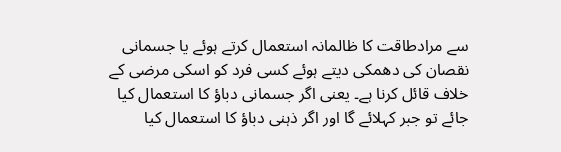سے مرادطاقت کا ظالمانہ استعمال کرتے ہوئے یا جسمانی نقصان کی دھمکی دیتے ہوئے کسی فرد کو اسکی مرضی کے خلاف قائل کرنا ہے۔ یعنی اگر جسمانی دباؤ کا استعمال کیا جائے تو جبر کہلائے گا اور اگر ذہنی دباؤ کا استعمال کیا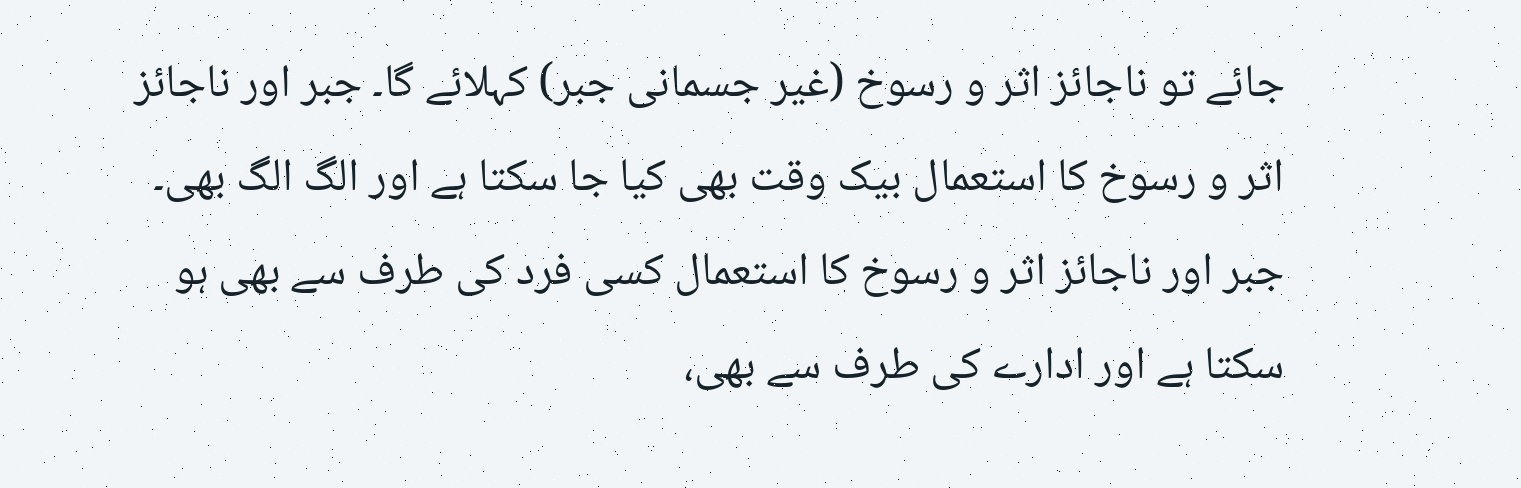جائے تو ناجائز اثر و رسوخ (غیر جسمانی جبر) کہلائے گا۔ جبر اور ناجائز اثر و رسوخ کا استعمال بیک وقت بھی کیا جا سکتا ہے اور الگ الگ بھی۔ جبر اور ناجائز اثر و رسوخ کا استعمال کسی فرد کی طرف سے بھی ہو سکتا ہے اور ادارے کی طرف سے بھی،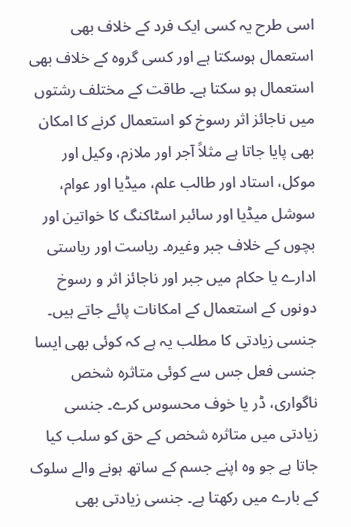اسی طرح یہ کسی ایک فرد کے خلاف بھی استعمال ہوسکتا ہے اور کسی گروہ کے خلاف بھی استعمال ہو سکتا ہے۔ طاقت کے مختلف رشتوں میں ناجائز اثر رسوخ کو استعمال کرنے کا امکان بھی پایا جاتا ہے مثلاً آجر اور ملازم، وکیل اور موکل، استاد اور طالب علم، میڈیا اور عوام، سوشل میڈیا اور سائبر اسٹاکنگ کا خواتین اور بچوں کے خلاف جبر وغیرہ۔ ریاست اور ریاستی ادارے یا حکام میں جبر اور ناجائز اثر و رسوخ دونوں کے استعمال کے امکانات پائے جاتے ہیں۔
جنسی زیادتی کا مطلب یہ ہے کہ کوئی بھی ایسا جنسی فعل جس سے کوئی متاثرہ شخص ناگواری، ڈر یا خوف محسوس کرے۔ جنسی زیادتی میں متاثرہ شخص کے حق کو سلب کیا جاتا ہے جو وہ اپنے جسم کے ساتھ ہونے والے سلوک کے بارے میں رکھتا ہے۔ جنسی زیادتی بھی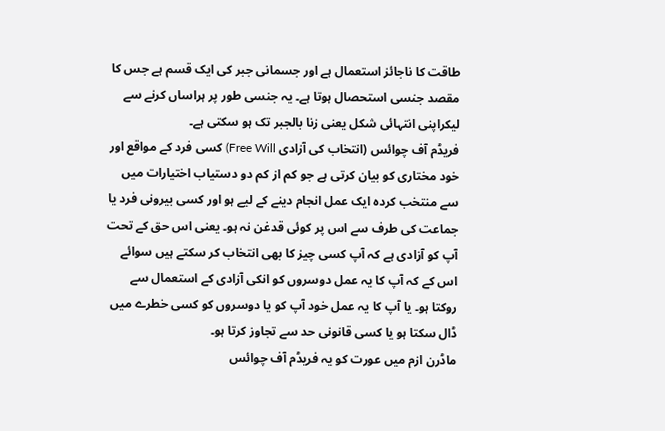طاقت کا ناجائز استعمال ہے اور جسمانی جبر کی ایک قسم ہے جس کا مقصد جنسی استحصال ہوتا ہے۔ یہ جنسی طور پر ہراساں کرنے سے لیکراپنی انتہائی شکل یعنی زنا بالجبر تک ہو سکتی ہے۔
فریڈم آف چوائس (انتخاب کی آزادی Free Will) کسی فرد کے مواقع اور خود مختاری کو بیان کرتی ہے جو کم از کم دو دستیاب اختیارات میں سے منتخب کردہ ایک عمل انجام دینے کے لیے ہو اور کسی بیرونی فرد یا جماعت کی طرف سے اس پر کوئی قدغن نہ ہو۔ یعنی اس حق کے تحت آپ کو آزادی ہے کہ آپ کسی چیز کا بھی انتخاب کر سکتے ہیں سوائے اس کے کہ آپ کا یہ عمل دوسروں کو انکی آزادی کے استعمال سے روکتا ہو۔ یا آپ کا یہ عمل خود آپ کو یا دوسروں کو کسی خطرے میں ڈال سکتا ہو یا کسی قانونی حد سے تجاوز کرتا ہو۔
ماڈرن ازم میں عورت کو یہ فریڈم آف چوائس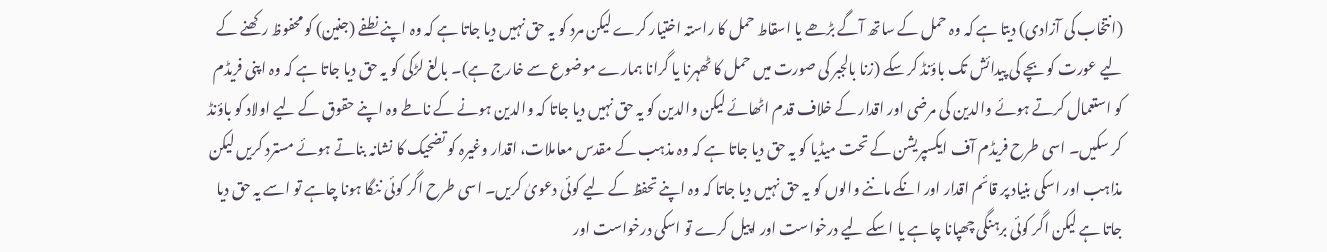(انتخاب کی آزادی) دیتا ہے کہ وہ حمل کے ساتھ آگے بڑھے یا اسقاط حمل کا راستہ اختیار کرے لیکن مرد کو یہ حق نہیں دیا جاتا ہے کہ وہ اپنے نطفے (جنین) کو محفوظ رکھنے کے لیے عورت کو بچے کی پیدائش تک باؤنڈ کر سکے (زنا بالجبر کی صورت میں حمل کا ٹھہرنا یا گرانا ہمارے موضوع سے خارج ہے)۔ بالغ لڑکی کو یہ حق دیا جاتا ہے کہ وہ اپنی فریڈم کو استعمال کرتے ہوئے والدین کی مرضی اور اقدار کے خلاف قدم اٹھائے لیکن والدین کو یہ حق نہیں دیا جاتا کہ والدین ہونے کے ناطے وہ اپنے حقوق کے لیے اولاد کو باؤنڈ کر سکیں۔ اسی طرح فریڈم آف ایکسپریشن کے تحت میڈیا کو یہ حق دیا جاتا ہے کہ وہ مذہب کے مقدس معاملات، اقدار وغیرہ کو تضحیک کا نشانہ بناتے ہوئے مسترد کریں لیکن مذاہب اور اسکی بنیاد پر قائم اقدار اور انکے ماننے والوں کو یہ حق نہیں دیا جاتا کہ وہ اپنے تحفظ کے لیے کوئی دعویٰ کریں۔ اسی طرح اگر کوئی ننگا ہونا چاہے تو اسے یہ حق دیا جاتا ہے لیکن اگر کوئی برہنگی چھپانا چاہے یا اسکے لیے درخواست اور اپیل کرے تو اسکی درخواست اور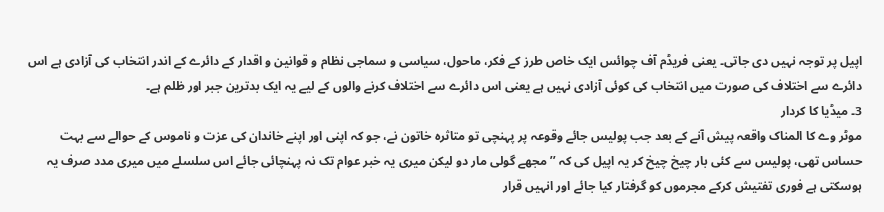اپیل پر توجہ نہیں دی جاتی۔ یعنی فریڈم آف چوائس ایک خاص طرز کے فکر، ماحول، سیاسی و سماجی نظام و قوانین و اقدار کے دائرے کے اندر انتخاب کی آزادی ہے اس دائرے سے اختلاف کی صورت میں انتخاب کی کوئی آزادی نہیں ہے یعنی اس دائرے سے اختلاف کرنے والوں کے لیے یہ ایک بدترین جبر اور ظلم ہے۔
3۔ میڈیا کا کردار
موٹر وے کا المناک واقعہ پیش آنے کے بعد جب پولیس جائے وقوعہ پر پہنچی تو متاثرہ خاتون نے، جو کہ اپنی اور اپنے خاندان کی عزت و ناموس کے حوالے سے بہت حساس تھی، پولیس سے کئی بار چیخ چیخ کر یہ اپیل کی کہ ’’مجھے گولی مار دو لیکن میری یہ خبر عوام تک نہ پہنچائی جائے اس سلسلے میں میری مدد صرف یہ ہوسکتی ہے فوری تفتیش کرکے مجرموں کو گرفتار کیا جائے اور انہیں قرار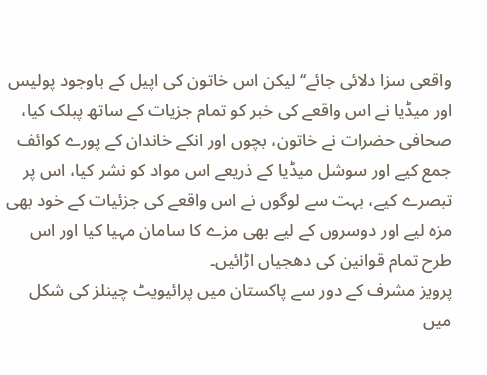واقعی سزا دلائی جائے‘‘ لیکن اس خاتون کی اپیل کے باوجود پولیس اور میڈیا نے اس واقعے کی خبر کو تمام جزیات کے ساتھ پبلک کیا، صحافی حضرات نے خاتون، بچوں اور انکے خاندان کے پورے کوائف جمع کیے اور سوشل میڈیا کے ذریعے اس مواد کو نشر کیا، اس پر تبصرے کیے، بہت سے لوگوں نے اس واقعے کی جزئیات کے خود بھی مزہ لیے اور دوسروں کے لیے بھی مزے کا سامان مہیا کیا اور اس طرح تمام قوانین کی دھجیاں اڑائیں۔
پرویز مشرف کے دور سے پاکستان میں پرائیویٹ چینلز کی شکل میں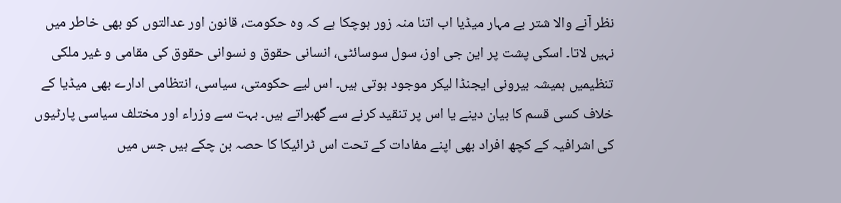نظر آنے والا شتر بے مہار میڈیا اب اتنا منہ زور ہوچکا ہے کہ وہ حکومت، قانون اور عدالتوں کو بھی خاطر میں نہیں لاتا۔ اسکی پشت پر این جی اوز، سول سوسائٹی، انسانی حقوق و نسوانی حقوق کی مقامی و غیر ملکی تنظیمیں ہمیشہ بیرونی ایجنڈا لیکر موجود ہوتی ہیں۔ اس لیے حکومتی، سیاسی، انتظامی ادارے بھی میڈیا کے خلاف کسی قسم کا بیان دینے یا اس پر تنقید کرنے سے گھبراتے ہیں۔ بہت سے وزراء اور مختلف سیاسی پارٹیوں کی اشرافیہ کے کچھ افراد بھی اپنے مفادات کے تحت اس ٹرائیکا کا حصہ بن چکے ہیں جس میں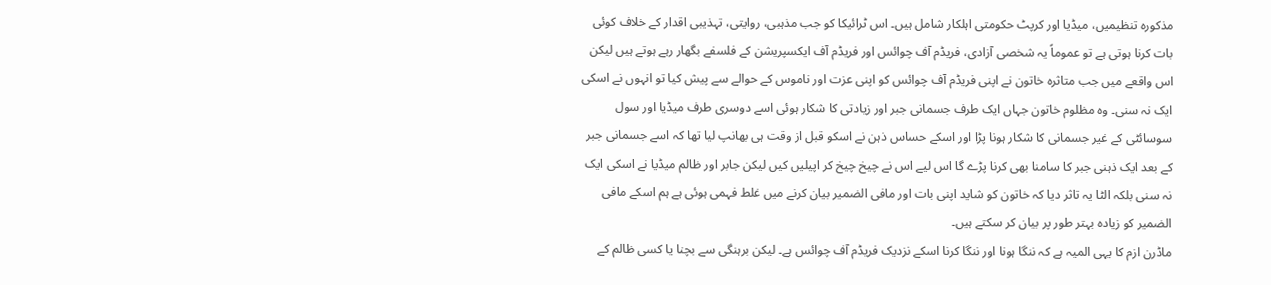مذکورہ تنظیمیں، میڈیا اور کرپٹ حکومتی اہلکار شامل ہیں۔ اس ٹرائیکا کو جب مذہبی، روایتی، تہذیبی اقدار کے خلاف کوئی بات کرنا ہوتی ہے تو عموماً یہ شخصی آزادی، فریڈم آف چوائس اور فریڈم آف ایکسپریشن کے فلسفے بگھار رہے ہوتے ہیں لیکن اس واقعے میں جب متاثرہ خاتون نے اپنی فریڈم آف چوائس کو اپنی عزت اور ناموس کے حوالے سے پیش کیا تو انہوں نے اسکی ایک نہ سنی۔ وہ مظلوم خاتون جہاں ایک طرف جسمانی جبر اور زیادتی کا شکار ہوئی اسے دوسری طرف میڈیا اور سول سوسائٹی کے غیر جسمانی کا شکار ہونا پڑا اور اسکے حساس ذہن نے اسکو قبل از وقت ہی بھانپ لیا تھا کہ اسے جسمانی جبر کے بعد ایک ذہنی جبر کا سامنا بھی کرنا پڑے گا اس لیے اس نے چیخ چیخ کر اپیلیں کیں لیکن جابر اور ظالم میڈیا نے اسکی ایک نہ سنی بلکہ الٹا یہ تاثر دیا کہ خاتون کو شاید اپنی بات اور مافی الضمیر بیان کرنے میں غلط فہمی ہوئی ہے ہم اسکے مافی الضمیر کو زیادہ بہتر طور پر بیان کر سکتے ہیں۔
ماڈرن ازم کا یہی المیہ ہے کہ ننگا ہونا اور ننگا کرنا اسکے نزدیک فریڈم آف چوائس ہے۔ لیکن برہنگی سے بچنا یا کسی ظالم کے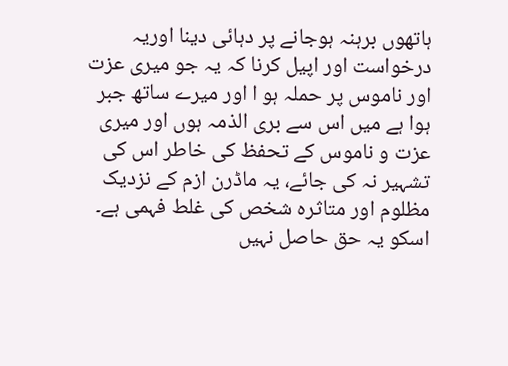ہاتھوں برہنہ ہوجانے پر دہائی دینا اوریہ درخواست اور اپیل کرنا کہ یہ جو میری عزت اور ناموس پر حملہ ہو ا اور میرے ساتھ جبر ہوا ہے میں اس سے بری الذمہ ہوں اور میری عزت و ناموس کے تحفظ کی خاطر اس کی تشہیر نہ کی جائے، یہ ماڈرن ازم کے نزدیک مظلوم اور متاثرہ شخص کی غلط فہمی ہے۔ اسکو یہ حق حاصل نہیں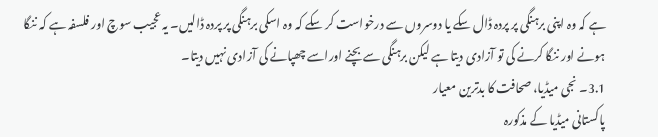ہے کہ وہ اپنی برہنگی پر پردہ ڈال سکے یا دوسروں سے درخواست کر سکے کہ وہ اسکی برہنگی پر پردہ ڈالیں۔ یہ عجیب سوچ اور فلسفہ ہے کہ ننگا ہونے اور ننگا کرنے کی تو آزادی دیتا ہے لیکن برہنگی سے بچنے اوراسے چھپانے کی آزادی نہیں دیتا۔
3.1۔ نجی میڈیا، صحافت کا بدترین معیار
پاکستانی میڈیا کے مذکورہ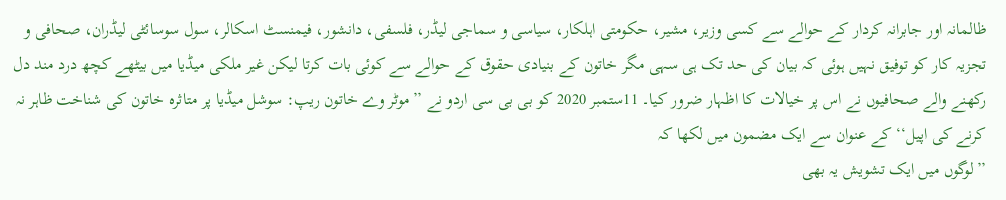ظالمانہ اور جابرانہ کردار کے حوالے سے کسی وزیر، مشیر، حکومتی اہلکار، سیاسی و سماجی لیڈر، فلسفی، دانشور، فیمنسٹ اسکالر، سول سوسائٹی لیڈران، صحافی و تجزیہ کار کو توفیق نہیں ہوئی کہ بیان کی حد تک ہی سہی مگر خاتون کے بنیادی حقوق کے حوالے سے کوئی بات کرتا لیکن غیر ملکی میڈیا میں بیٹھے کچھ درد مند دل رکھنے والے صحافیوں نے اس پر خیالات کا اظہار ضرور کیا۔ 11ستمبر 2020 کو بی بی سی اردو نے ’’موٹر وے خاتون ریپ: سوشل میڈیا پر متاثرہ خاتون کی شناخت ظاہر نہ کرنے کی اپیل‘‘کے عنوان سے ایک مضمون میں لکھا کہ
’’لوگوں میں ایک تشویش یہ بھی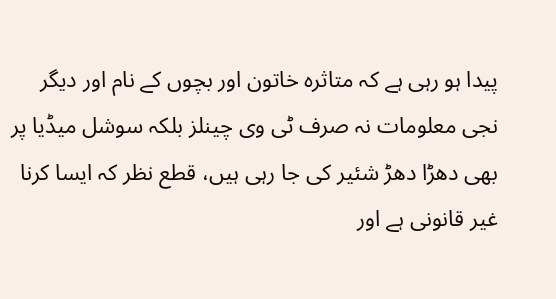پیدا ہو رہی ہے کہ متاثرہ خاتون اور بچوں کے نام اور دیگر نجی معلومات نہ صرف ٹی وی چینلز بلکہ سوشل میڈیا پر بھی دھڑا دھڑ شئیر کی جا رہی ہیں، قطع نظر کہ ایسا کرنا غیر قانونی ہے اور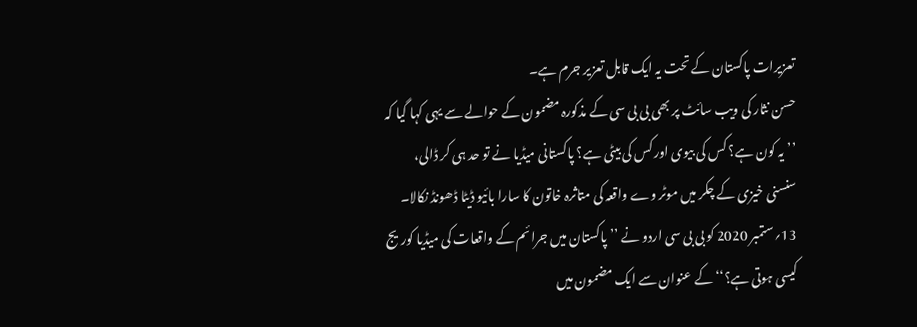تعزیرات پاکستان کے تحت یہ ایک قابل تعزیر جرم ہے۔
حسن نثار کی ویب سائٹ پر بھی بی بی سی کے مذکورہ مضمون کے حوالے سے یہی کہا گیا کہ ’’یہ کون ہے؟ کس کی بیوی اور کس کی بیٹی ہے؟ پاکستانی میڈیا نے تو حد ہی کر ڈالی، سنسنی خیزی کے چکر میں موٹر وے واقعہ کی متاثرہ خاتون کا سارا بائیو ڈیٹا ڈھونڈ نکالا۔
13؍ستمبر 2020 کو بی بی سی اردو نے ’’پاکستان میں جرائم کے واقعات کی میڈیا کوریج کیسی ہوتی ہے؟‘‘ کے عنوان سے ایک مضمون میں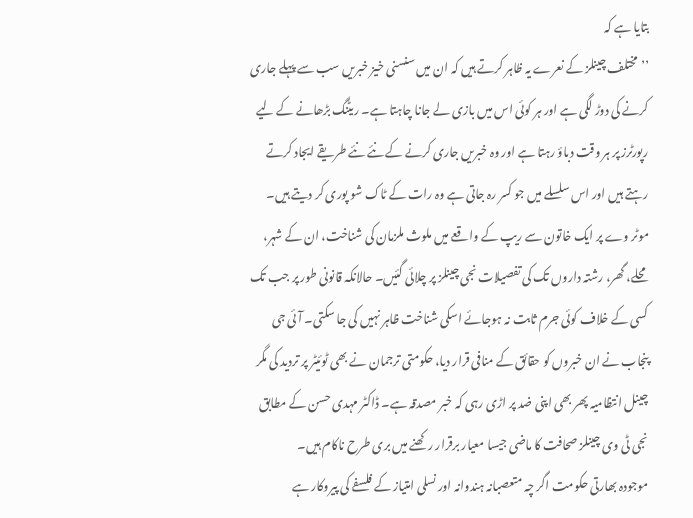بتایا ہے کہ
’’مختلف چینلز کے نعرے یہ ظاہر کرتے ہیں کہ ان میں سنسنی خیز خبریں سب سے پہلے جاری کرنے کی دوڑ لگی ہے اور ہر کوئی اس میں بازی لے جانا چاہتا ہے۔ ریٹنگ بڑھانے کے لیے رپورٹرز پر ہر وقت دباؤ رہتا ہے اور وہ خبریں جاری کرنے کے نئے نئے طریقے ایجاد کرتے رہتے ہیں اور اس سلسلے میں جو کسر رہ جاتی ہے وہ رات کے ٹاک شو پوری کر دیتے ہیں۔ موٹر وے پر ایک خاتون سے ریپ کے واقعے میں ملوث ملزمان کی شناخت، ان کے شہر، محلے، گھر، رشتہ داروں تک کی تفصیلات نجی چینلز پر چلائی گئیں۔ حالانکہ قانونی طور پر جب تک کسی کے خلاف کوئی جرم ثابت نہ ہوجائے اسکی شناخت ظاہر نہیں کی جا سکتی۔ آئی جی پنجاب نے ان خبروں کو حقائق کے منافی قرار دیا، حکومتی ترجمان نے بھی ٹوئیٹر پر تردید کی مگر چینل انتظامیہ پھر بھی اپنی ضد پر اڑی رہی کہ خبر مصدقہ ہے۔ ڈاکٹر مہدی حسن کے مطابق نجی ٹی وی چینلز صحافت کا ماضی جیسا معیار برقرار رکھنے میں بری طرح ناکام ہیں۔
موجودہ بھارتی حکومت اگر چہ متعصبانہ ہندوانہ اور نسلی امتیاز کے فلسفے کی پیروکار ہے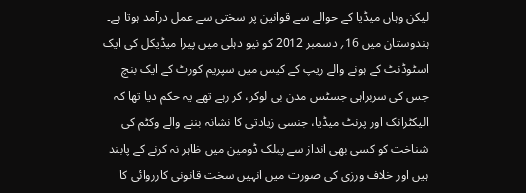لیکن وہاں میڈیا کے حوالے سے قوانین پر سختی سے عمل درآمد ہوتا ہے۔ ہندوستان میں 16؍ دسمبر 2012 کو نیو دہلی میں پیرا میڈیکل کی ایک اسٹوڈنٹ کے ہونے والے ریپ کے کیس میں سپریم کورٹ کے ایک بنچ جس کی سربراہی جسٹس مدن بی لوکر، کر رہے تھے یہ حکم دیا تھا کہ الیکٹرانک اور پرنٹ میڈیا، جنسی زیادتی کا نشانہ بننے والے وکٹم کی شناخت کو کسی بھی انداز سے پبلک ڈومین میں ظاہر نہ کرنے کے پابند ہیں اور خلاف ورزی کی صورت میں انہیں سخت قانونی کارروائی کا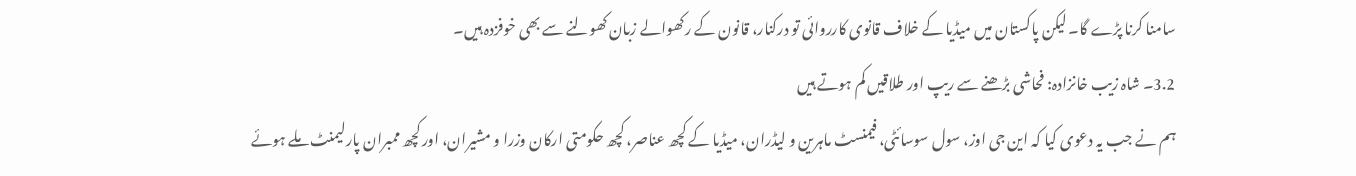سامنا کرنا پڑے گا۔ لیکن پاکستان میں میڈیا کے خلاف قانوی کارروائی تو درکنار، قانون کے رکھوالے زبان کھولنے سے بھی خوفزدہ ہیں۔
3.2۔ شاہ زیب خانزادہ: فحاشی بڑھنے سے ریپ اور طلاقیں کم ہوتے ہیں
ہم نے جب یہ دعوی کیا کہ این جی اوز، سول سوسائٹی، فیمنسٹ ماہرین و لیڈران، میڈیا کے کچھ عناصر، کچھ حکومتی ارکان وزرا و مشیران، اور کچھ ممبران پارلیمنٹ ملے ہوئے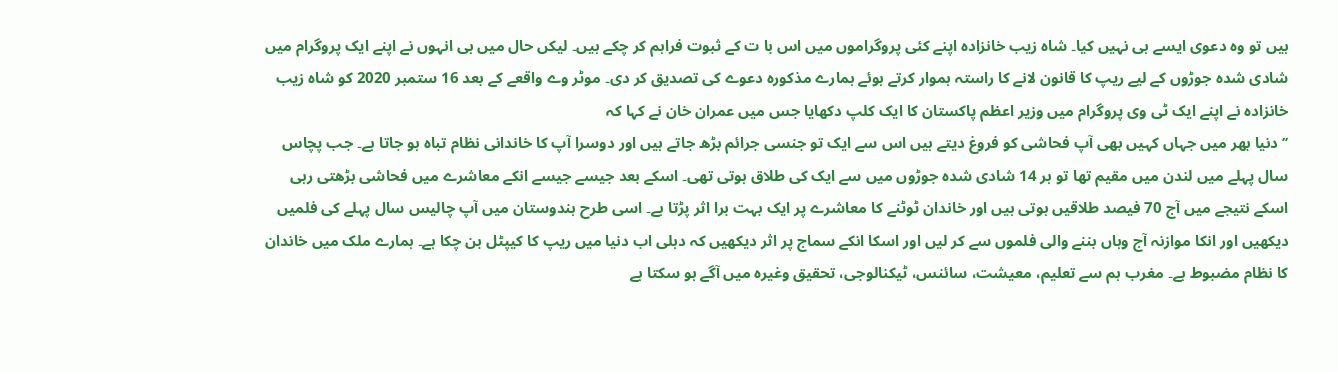ہیں تو وہ دعوی ایسے ہی نہیں کیا۔ شاہ زیب خانزادہ اپنے کئی پروگراموں میں اس با ت کے ثبوت فراہم کر چکے ہیں۔ لیکں حال میں ہی انہوں نے اپنے ایک پروگرام میں شادی شدہ جوڑوں کے لیے ریپ کا قانون لانے کا راستہ ہموار کرتے ہوئے ہمارے مذکورہ دعوے کی تصدیق کر دی۔ موٹر وے واقعے کے بعد 16 ستمبر 2020 کو شاہ زیب خانزادہ نے اپنے ایک ٹی وی پروگرام میں وزیر اعظم پاکستان کا ایک کلپ دکھایا جس میں عمران خان نے کہا کہ
’’دنیا بھر میں جہاں کہیں بھی آپ فحاشی کو فروغ دیتے ہیں اس سے ایک تو جنسی جرائم بڑھ جاتے ہیں اور دوسرا آپ کا خاندانی نظام تباہ ہو جاتا ہے۔ جب پچاس سال پہلے میں لندن میں مقیم تھا تو ہر 14 شادی شدہ جوڑوں میں سے ایک کی طلاق ہوتی تھی۔ اسکے بعد جیسے جیسے انکے معاشرے میں فحاشی بڑھتی رہی اسکے نتیجے میں آج 70 فیصد طلاقیں ہوتی ہیں اور خاندان ٹوٹنے کا معاشرے پر ایک بہت برا اثر پڑتا ہے۔ اسی طرح ہندوستان میں آپ چالیس سال پہلے کی فلمیں دیکھیں اور انکا موازنہ آج وہاں بننے والی فلموں سے کر لیں اور اسکا انکے سماج پر اثر دیکھیں کہ دہلی اب دنیا میں ریپ کا کیپٹل بن چکا ہے۔ ہمارے ملک میں خاندان کا نظام مضبوط ہے۔ مغرب ہم سے تعلیم، معیشت، سائنس، ٹیکنالوجی، تحقیق وغیرہ میں آگے ہو سکتا ہے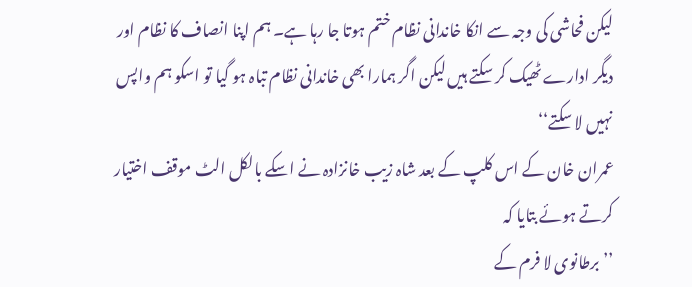لیکن فحاشی کی وجہ سے انکا خاندانی نظام ختم ہوتا جا رہا ہے۔ ہم اپنا انصاف کا نظام اور دیگر ادارے ٹھیک کر سکتے ہیں لیکن اگر ہمارا بھی خاندانی نظام تباہ ہو گیا تو اسکو ہم واپس نہیں لا سکتے‘‘
عمران خان کے اس کلپ کے بعد شاہ زیب خانزادہ نے اسکے بالکل الٹ موقف اختیار کرتے ہوئے بتایا کہ
’’برطانوی لا فرم کے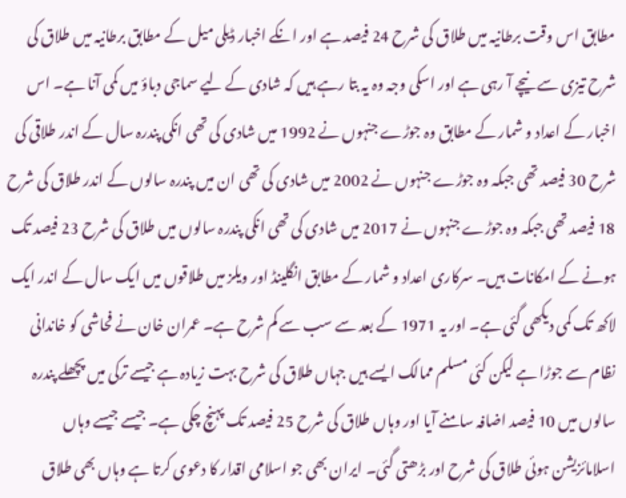مطابق اس وقت برطانیہ میں طلاق کی شرح 24 فیصد ہے اور انکے اخبار ڈیلی میل کے مطابق برطانیہ میں طلاق کی شرح تیزی سے نیچے آ رہی ہے اور اسکی وجہ وہ یہ بتا رہے ہیں کہ شادی کے لیے سماجی دباؤ میں کمی آنا ہے۔ اس اخبار کے اعداد و شمار کے مطابق وہ جوڑے جنہوں نے 1992 میں شادی کی تھی انکی پندرہ سال کے اندر طلاقی کی شرح 30 فیصد تھی جبکہ وہ جوڑے جنہوں نے 2002 میں شادی کی تھی ان میں پندرہ سالوں کے اندر طلاق کی شرح 18 فیصد تھی جبکہ وہ جوڑے جنہوں نے 2017 میں شادی کی تھی انکی پندرہ سالوں میں طلاق کی شرح 23 فیصد تک ہونے کے امکانات ہیں۔ سرکاری اعداد و شمار کے مطابق انگلینڈ اور ویلز میں طلاقوں میں ایک سال کے اندر ایک لاکھ تک کمی دیکھی گئی ہے۔ اور یہ 1971 کے بعد سے سب سے کم شرح ہے۔ عمران خان نے فحاشی کو خاندانی نظام سے جوڑا ہے لیکن کئی مسلم ممالک ایسے ہیں جہاں طلاق کی شرح بہت زیادہ ہے جیسے ترکی میں پچھلے پندرہ سالوں میں 10 فیصد اضافہ سامنے آیا اور وہاں طلاق کی شرح 25 فیصد تک پہنچ چکی ہے۔ جیسے جیسے وہاں اسلامائزیشن ہوئی طلاق کی شرح اور بڑھتی گئی۔ ایران بھی جو اسلامی اقدار کا دعوی کرتا ہے وہاں بھی طلاق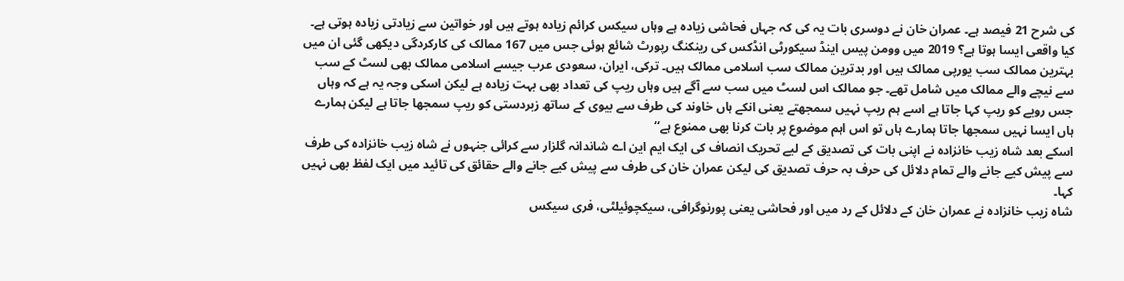کی شرح 21 فیصد ہے۔ عمران خان نے دوسری بات یہ کی کہ جہاں فحاشی زیادہ ہے وہاں سیکس کرائم زیادہ ہوتے ہیں اور خواتین سے زیادتی زیادہ ہوتی ہے۔ کیا واقعی ایسا ہوتا ہے؟ 2019 میں وومن پیس اینڈ سیکورٹی انڈکس کی رینکنگ رپورٹ شائع ہوئی جس میں 167 ممالک کی کارکردگی دیکھی گئی ان میں بہترین ممالک سب یورپی ممالک ہیں اور بدترین ممالک سب اسلامی ممالک ہیں۔ ترکی، ایران، سعودی عرب جیسے اسلامی ممالک بھی لسٹ کے سب سے نیچے والے ممالک میں شامل تھے۔ جو ممالک اس لسٹ میں سب سے آگے ہیں وہاں ریپ کی تعداد بھی بہت زیادہ ہے لیکن اسکی وجہ یہ ہے کہ وہاں جس رویے کو ریپ کہا جاتا ہے اسے ہم ریپ نہیں سمجھتے یعنی انکے ہاں خاوند کی طرف سے بیوی کے ساتھ زبردستی کو ریپ سمجھا جاتا ہے لیکن ہمارے ہاں ایسا نہیں سمجھا جاتا ہمارے ہاں تو اس اہم موضوع پر بات کرنا بھی ممنوع ہے‘‘
اسکے بعد شاہ زیب خانزادہ نے اپنی بات کی تصدیق کے لیے تحریک انصاف کی ایک ایم این اے شاندانہ گلزار سے کرائی جنہوں نے شاہ زیب خانزادہ کی طرف سے پیش کیے جانے والے تمام دلائل کی حرف بہ حرف تصدیق کی لیکن عمران خان کی طرف سے پیش کیے جانے والے حقائق کی تائید میں ایک لفظ بھی نہیں کہا۔
شاہ زیب خانزادہ نے عمران خان کے دلائل کے رد میں اور فحاشی یعنی پورنوگرافی، سیکچوئیلٹی، فری سیکس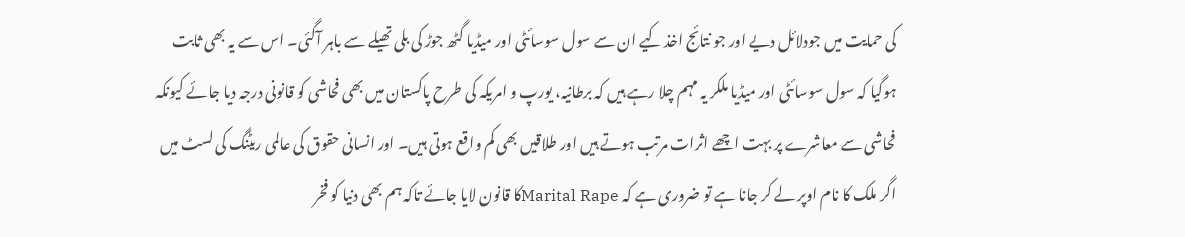کی حمایت میں جودلائل دیے اور جو نتائج اخذ کیے ان سے سول سوسائٹی اور میڈیا گٹھ جوڑ کی بلی تھیلے سے باہر آگئی۔ اس سے یہ بھی ثابت ہوگیا کہ سول سوسائٹی اور میڈیا ملکر یہ مہم چلا رہے ہیں کہ برطانیہ، یورپ و امریکہ کی طرح پاکستان میں بھی فحاشی کو قانونی درجہ دیا جائے کیونکہ فحاشی سے معاشرے پر بہت اچھے اثرات مرتب ہوتے ہیں اور طلاقیں بھی کم واقع ہوتی ہیں۔ اور انسانی حقوق کی عالمی ریٹنگ کی لسٹ میں اگر ملک کا نام اوپر لے کر جانا ہے تو ضروری ہے کہ Marital Rapeکا قانون لایا جائے تاکہ ہم بھی دنیا کو فخر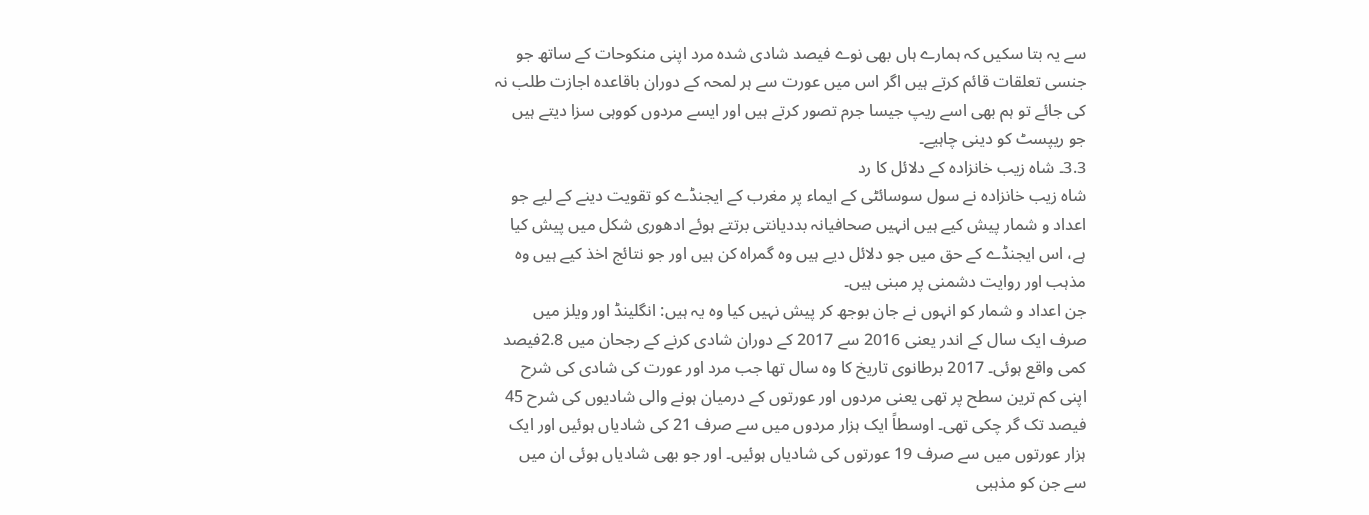سے یہ بتا سکیں کہ ہمارے ہاں بھی نوے فیصد شادی شدہ مرد اپنی منکوحات کے ساتھ جو جنسی تعلقات قائم کرتے ہیں اگر اس میں عورت سے ہر لمحہ کے دوران باقاعدہ اجازت طلب نہ کی جائے تو ہم بھی اسے ریپ جیسا جرم تصور کرتے ہیں اور ایسے مردوں کووہی سزا دیتے ہیں جو ریپسٹ کو دینی چاہیے۔
3.3۔ شاہ زیب خانزادہ کے دلائل کا رد
شاہ زیب خانزادہ نے سول سوسائٹی کے ایماء پر مغرب کے ایجنڈے کو تقویت دینے کے لیے جو اعداد و شمار پیش کیے ہیں انہیں صحافیانہ بددیانتی برتتے ہوئے ادھوری شکل میں پیش کیا ہے، اس ایجنڈے کے حق میں جو دلائل دیے ہیں وہ گمراہ کن ہیں اور جو نتائج اخذ کیے ہیں وہ مذہب اور روایت دشمنی پر مبنی ہیں۔
جن اعداد و شمار کو انہوں نے جان بوجھ کر پیش نہیں کیا وہ یہ ہیں: انگلینڈ اور ویلز میں صرف ایک سال کے اندر یعنی 2016 سے 2017 کے دوران شادی کرنے کے رجحان میں 2.8فیصد کمی واقع ہوئی۔ 2017 برطانوی تاریخ کا وہ سال تھا جب مرد اور عورت کی شادی کی شرح اپنی کم ترین سطح پر تھی یعنی مردوں اور عورتوں کے درمیان ہونے والی شادیوں کی شرح 45 فیصد تک گر چکی تھی۔ اوسطاً ایک ہزار مردوں میں سے صرف 21 کی شادیاں ہوئیں اور ایک ہزار عورتوں میں سے صرف 19 عورتوں کی شادیاں ہوئیں۔ اور جو بھی شادیاں ہوئی ان میں سے جن کو مذہبی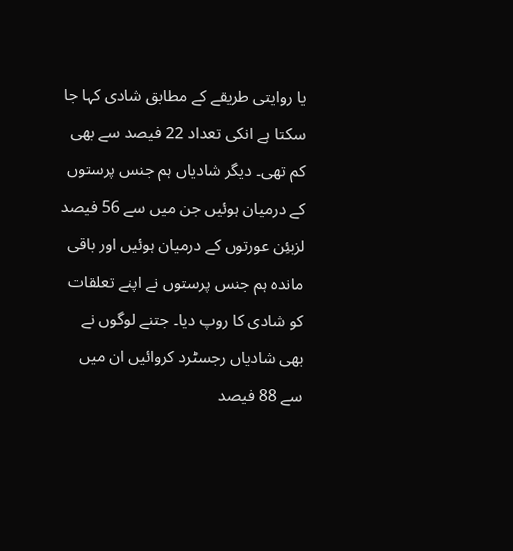یا روایتی طریقے کے مطابق شادی کہا جا سکتا ہے انکی تعداد 22 فیصد سے بھی کم تھی۔ دیگر شادیاں ہم جنس پرستوں کے درمیان ہوئیں جن میں سے 56 فیصد لزبئِن عورتوں کے درمیان ہوئیں اور باقی ماندہ ہم جنس پرستوں نے اپنے تعلقات کو شادی کا روپ دیا۔ جتنے لوگوں نے بھی شادیاں رجسٹرد کروائیں ان میں سے 88 فیصد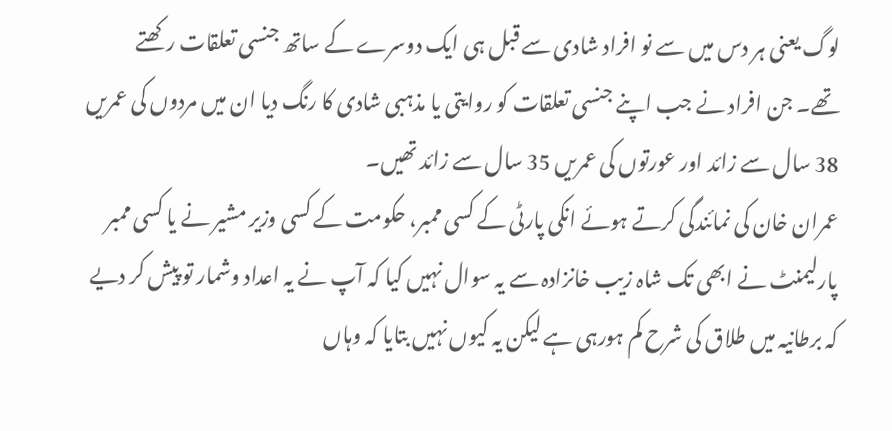لوگ یعنی ہر دس میں سے نو افراد شادی سے قبل ہی ایک دوسرے کے ساتھ جنسی تعلقات رکھتے تھے۔ جن افراد نے جب اپنے جنسی تعلقات کو روایتی یا مذہبی شادی کا رنگ دیا ان میں مردوں کی عمریں 38 سال سے زائد اور عورتوں کی عمریں 35 سال سے زائد تھیں۔
عمران خان کی نمائندگی کرتے ہوئے انکی پارٹی کے کسی ممبر، حکومت کے کسی وزیر مشیر نے یا کسی ممبر پارلیمنٹ نے ابھی تک شاہ زیب خانزادہ سے یہ سوال نہیں کیا کہ آپ نے یہ اعداد وشمار تو پیش کر دیے کہ برطانیہ میں طلاق کی شرح کم ہورہی ہے لیکن یہ کیوں نہیں بتایا کہ وہاں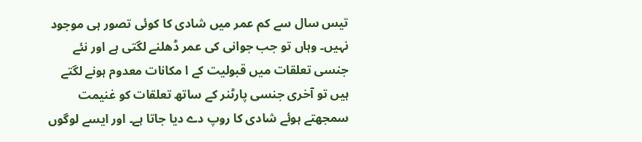تیس سال سے کم عمر میں شادی کا کوئی تصور ہی موجود نہیں۔ وہاں تو جب جوانی کی عمر ڈھلنے لگتی ہے اور نئے جنسی تعلقات میں قبولیت کے ا مکانات معدوم ہونے لگتے ہیں تو آخری جنسی پارٹنر کے ساتھ تعلقات کو غنیمت سمجھتے ہوئے شادی کا روپ دے دیا جاتا ہے۔ اور ایسے لوگوں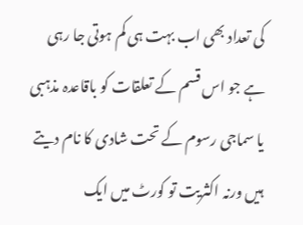کی تعداد بھی اب بہت ہی کم ہوتی جا رہی ہے جو اس قسم کے تعلقات کو باقاعدہ مذہبی یا سماجی رسوم کے تحت شادی کا نام دیتے ہیں ورنہ اکثریت تو کورٹ میں ایک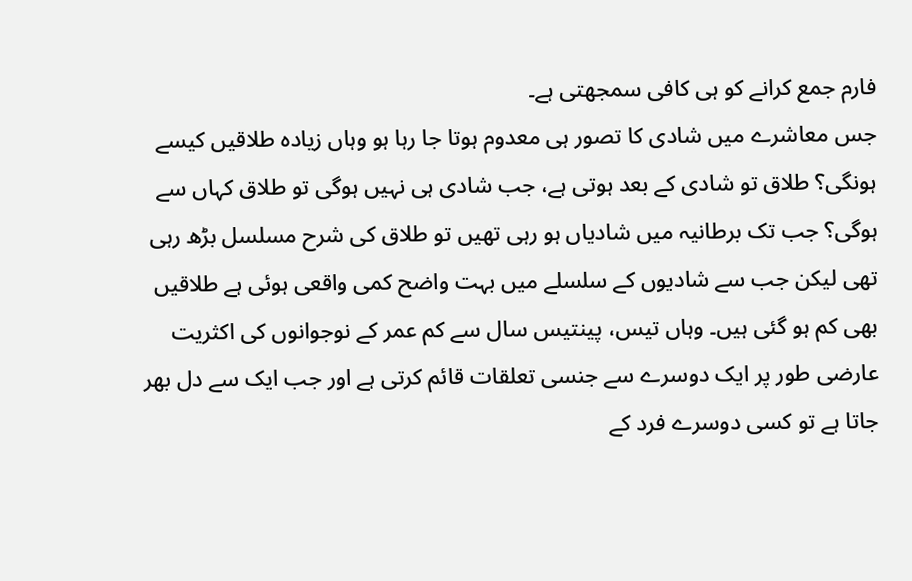فارم جمع کرانے کو ہی کافی سمجھتی ہے۔
جس معاشرے میں شادی کا تصور ہی معدوم ہوتا جا رہا ہو وہاں زیادہ طلاقیں کیسے ہونگی؟ طلاق تو شادی کے بعد ہوتی ہے، جب شادی ہی نہیں ہوگی تو طلاق کہاں سے ہوگی؟ جب تک برطانیہ میں شادیاں ہو رہی تھیں تو طلاق کی شرح مسلسل بڑھ رہی تھی لیکن جب سے شادیوں کے سلسلے میں بہت واضح کمی واقعی ہوئی ہے طلاقیں بھی کم ہو گئی ہیں۔ وہاں تیس، پینتیس سال سے کم عمر کے نوجوانوں کی اکثریت عارضی طور پر ایک دوسرے سے جنسی تعلقات قائم کرتی ہے اور جب ایک سے دل بھر جاتا ہے تو کسی دوسرے فرد کے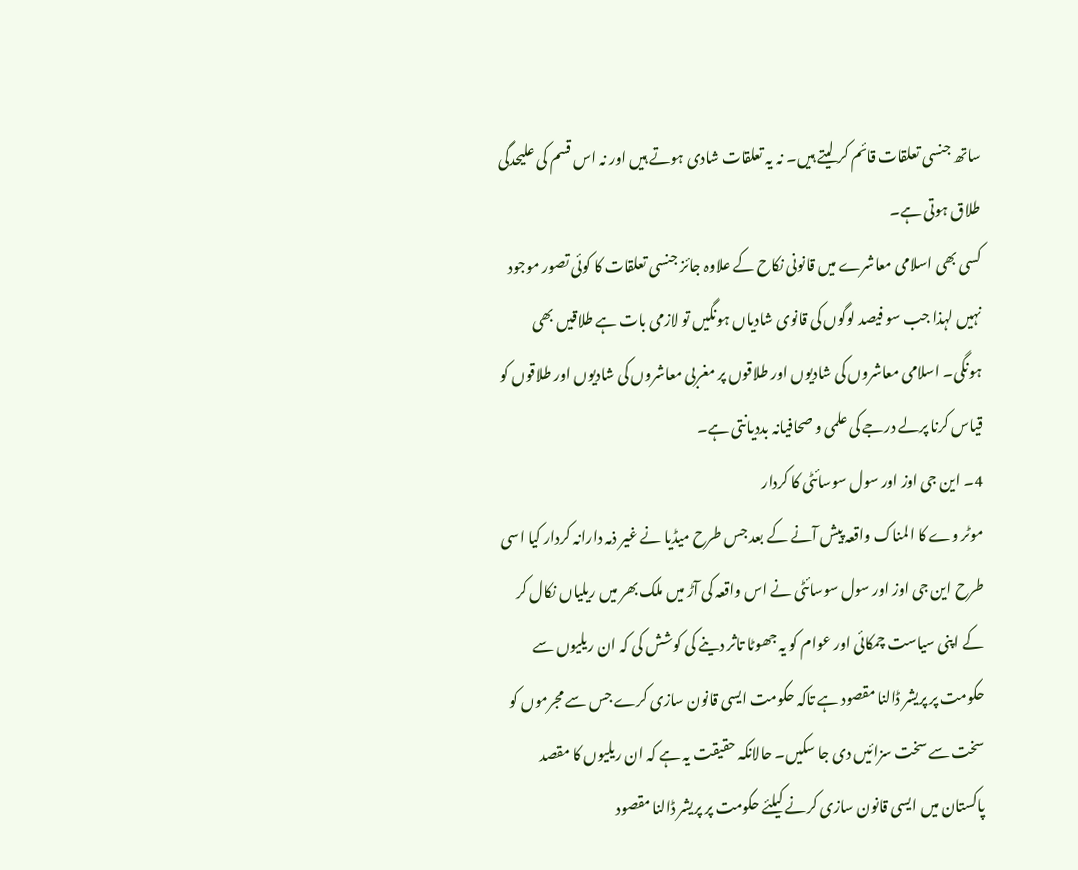ساتھ جنسی تعلقات قائم کر لیتے ہیں۔ نہ یہ تعلقات شادی ہوتے ہیں اور نہ اس قسم کی علیحدگی طلاق ہوتی ہے۔
کسی بھی اسلامی معاشرے میں قانونی نکاح کے علاوہ جائز جنسی تعلقات کا کوئی تصور موجود نہیں لہذا جب سو فیصد لوگوں کی قانوی شادیاں ہونگیں تو لازمی بات ہے طلاقیں بھی ہونگی۔ اسلامی معاشروں کی شادیوں اور طلاقوں پر مغربی معاشروں کی شادیوں اور طلاقوں کو قیاس کرنا پرلے درجے کی علمی و صحافیانہ بددیانتی ہے۔
4۔ این جی اوز اور سول سوسائٹی کا کردار
موٹر وے کا المناک واقعہ پیش آنے کے بعد جس طرح میڈیا نے غیر ذمہ دارانہ کردار کیا اسی طرح این جی اوز اور سول سوسائٹی نے اس واقعہ کی آڑ میں ملک بھر میں ریلیاں نکال کر کے اپنی سیاست چمکائی اور عوام کو یہ جھوٹا تاثر دینے کی کوشش کی کہ ان ریلیوں سے حکومت پر پریشر ڈالنا مقصود ہے تاکہ حکومت ایسی قانون سازی کرے جس سے مجرموں کو سخت سے سخت سزائیں دی جا سکیں۔ حالانکہ حقیقت یہ ہے کہ ان ریلیوں کا مقصد پاکستان میں ایسی قانون سازی کرنے کیلئے حکومت پر پریشر ڈالنا مقصود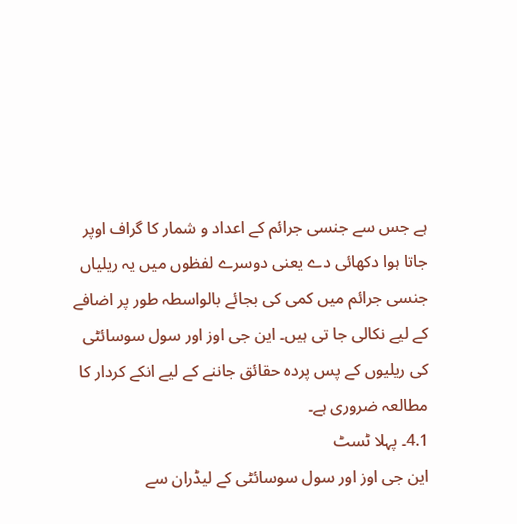ہے جس سے جنسی جرائم کے اعداد و شمار کا گراف اوپر جاتا ہوا دکھائی دے یعنی دوسرے لفظوں میں یہ ریلیاں جنسی جرائم میں کمی کی بجائے بالواسطہ طور پر اضافے کے لیے نکالی جا تی ہیں۔ این جی اوز اور سول سوسائٹی کی ریلیوں کے پس پردہ حقائق جاننے کے لیے انکے کردار کا مطالعہ ضروری ہے۔
4.1۔ پہلا ٹسٹ
این جی اوز اور سول سوسائٹی کے لیڈران سے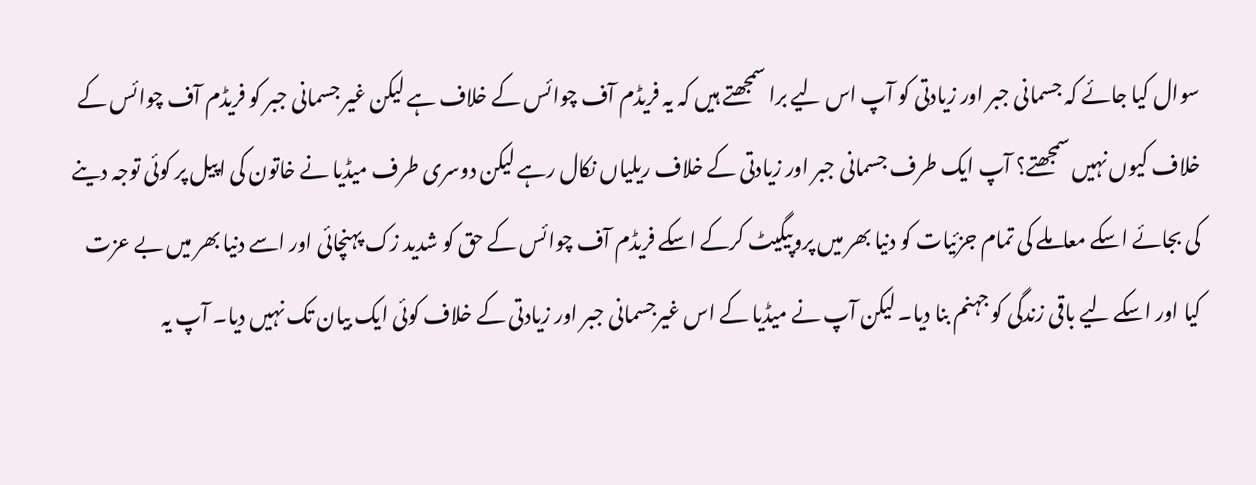سوال کیا جائے کہ جسمانی جبر اور زیادتی کو آپ اس لیے برا سمجھتے ہیں کہ یہ فریڈم آف چوائس کے خلاف ہے لیکن غیر جسمانی جبر کو فریڈم آف چوائس کے خلاف کیوں نہیں سمجھتے؟ آپ ایک طرف جسمانی جبر اور زیادتی کے خلاف ریلیاں نکال رہے لیکن دوسری طرف میڈیا نے خاتون کی اپیل پر کوئی توجہ دینے کی بجائے اسکے معاملے کی تمام جزئیات کو دنیا بھر میں پروپیگیٹ کرکے اسکے فریڈم آف چوائس کے حق کو شدید زک پہنچائی اور اسے دنیا بھر میں بے عزت کیا اور اسکے لیے باقی زندگی کو جہنم بنا دیا۔ لیکن آپ نے میڈیا کے اس غیرجسمانی جبر اور زیادتی کے خلاف کوئی ایک بیان تک نہیں دیا۔ آپ یہ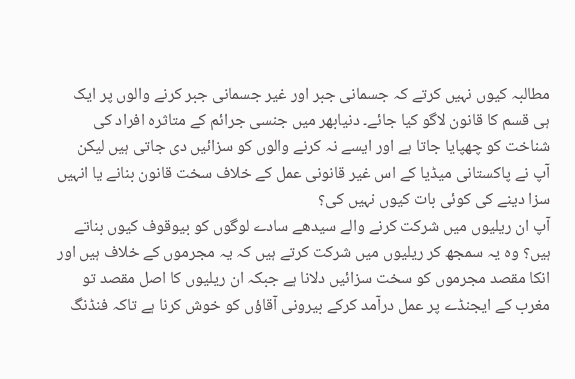مطالبہ کیوں نہیں کرتے کہ جسمانی جبر اور غیر جسمانی جبر کرنے والوں پر ایک ہی قسم کا قانون لاگو کیا جائے۔ دنیابھر میں جنسی جرائم کے متاثرہ افراد کی شناخت کو چھپایا جاتا ہے اور ایسے نہ کرنے والوں کو سزائیں دی جاتی ہیں لیکن آپ نے پاکستانی میڈیا کے اس غیر قانونی عمل کے خلاف سخت قانون بنانے یا انہیں سزا دینے کی کوئی بات کیوں نہیں کی؟
آپ ان ریلیوں میں شرکت کرنے والے سیدھے سادے لوگوں کو بیوقوف کیوں بناتے ہیں؟ وہ یہ سمجھ کر ریلیوں میں شرکت کرتے ہیں کہ یہ مجرموں کے خلاف ہیں اور انکا مقصد مجرموں کو سخت سزائیں دلانا ہے جبکہ ان ریلیوں کا اصل مقصد تو مغرب کے ایجنڈے پر عمل درآمد کرکے بیرونی آقاؤں کو خوش کرنا ہے تاکہ فنڈنگ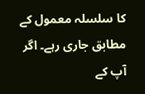کا سلسلہ معمول کے مطابق جاری رہے۔ اگر آپ کے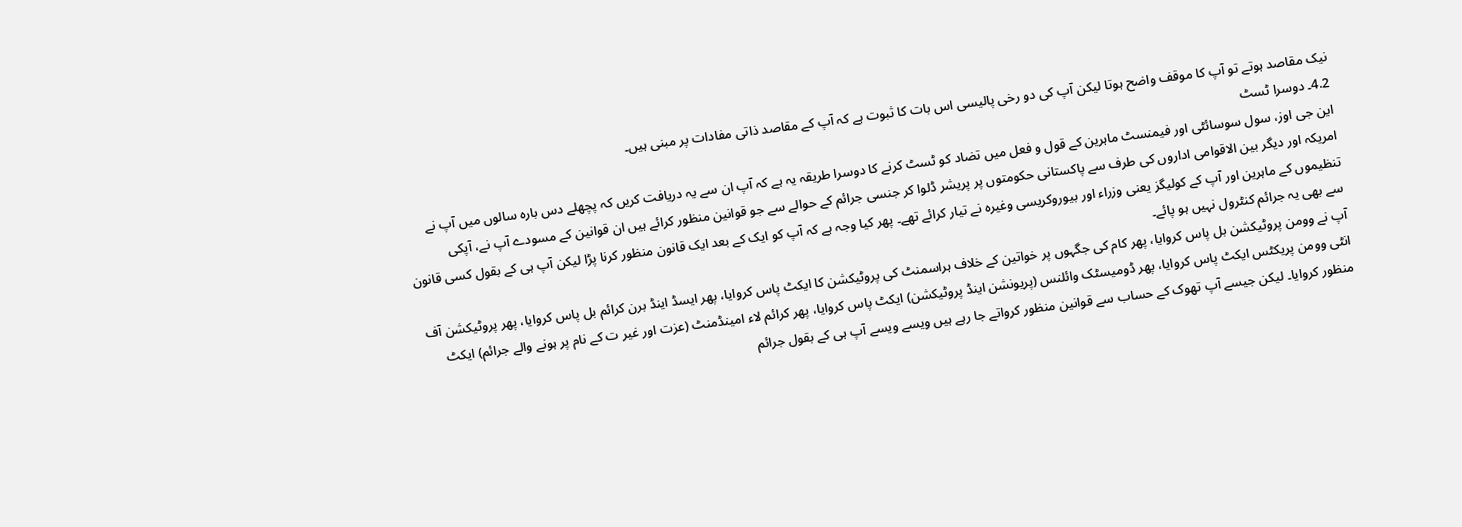نیک مقاصد ہوتے تو آپ کا موقف واضح ہوتا لیکن آپ کی دو رخی پالیسی اس بات کا ثبوت ہے کہ آپ کے مقاصد ذاتی مفادات پر مبنی ہیں۔
4.2۔ دوسرا ٹسٹ
این جی اوز، سول سوسائٹی اور فیمنسٹ ماہرین کے قول و فعل میں تضاد کو ٹسٹ کرنے کا دوسرا طریقہ یہ ہے کہ آپ ان سے یہ دریافت کریں کہ پچھلے دس بارہ سالوں میں آپ نے امریکہ اور دیگر بین الاقوامی اداروں کی طرف سے پاکستانی حکومتوں پر پریشر ڈلوا کر جنسی جرائم کے حوالے سے جو قوانین منظور کرائے ہیں ان قوانین کے مسودے آپ نے، آپکی تنظیموں کے ماہرین اور آپ کے کولیگز یعنی وزراء اور بیوروکریسی وغیرہ نے تیار کرائے تھے۔ پھر کیا وجہ ہے کہ آپ کو ایک کے بعد ایک قانون منظور کرنا پڑا لیکن آپ ہی کے بقول کسی قانون سے بھی یہ جرائم کنٹرول نہیں ہو پائے۔
آپ نے وومن پروٹیکشن بل پاس کروایا، پھر کام کی جگہوں پر خواتین کے خلاف ہراسمنٹ کی پروٹیکشن کا ایکٹ پاس کروایا، پھر ایسڈ اینڈ برن کرائم بل پاس کروایا، پھر پروٹیکشن آف انٹی وومن پریکٹس ایکٹ پاس کروایا، پھر ڈومیسٹک وائلنس (پریونشن اینڈ پروٹیکشن) ایکٹ پاس کروایا، پھر کرائم لاء امینڈمنٹ (عزت اور غیر ت کے نام پر ہونے والے جرائم) ایکٹ منظور کروایا۔ لیکن جیسے آپ تھوک کے حساب سے قوانین منظور کرواتے جا رہے ہیں ویسے ویسے آپ ہی کے بقول جرائم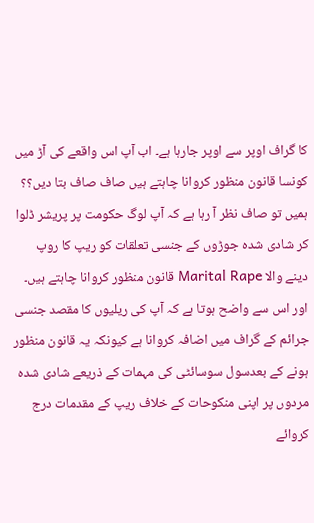کا گراف اوپر سے اوپر جارہا ہے۔ اب آپ اس واقعے کی آڑ میں کونسا قانون منظور کروانا چاہتے ہیں صاف صاف بتا دیں؟؟ ہمیں تو صاف نظر آ رہا ہے کہ آپ لوگ حکومت پر پریشر ڈلوا کر شادی شدہ جوڑوں کے جنسی تعلقات کو ریپ کا روپ دینے والا Marital Rape قانون منظور کروانا چاہتے ہیں۔ اور اس سے واضح ہوتا ہے کہ آپ کی ریلیوں کا مقصد جنسی جرائم کے گراف میں اضافہ کروانا ہے کیونکہ یہ قانون منظور ہونے کے بعدسول سوسائٹی کی مہمات کے ذریعے شادی شدہ مردوں پر اپنی منکوحات کے خلاف ریپ کے مقدمات درج کروائے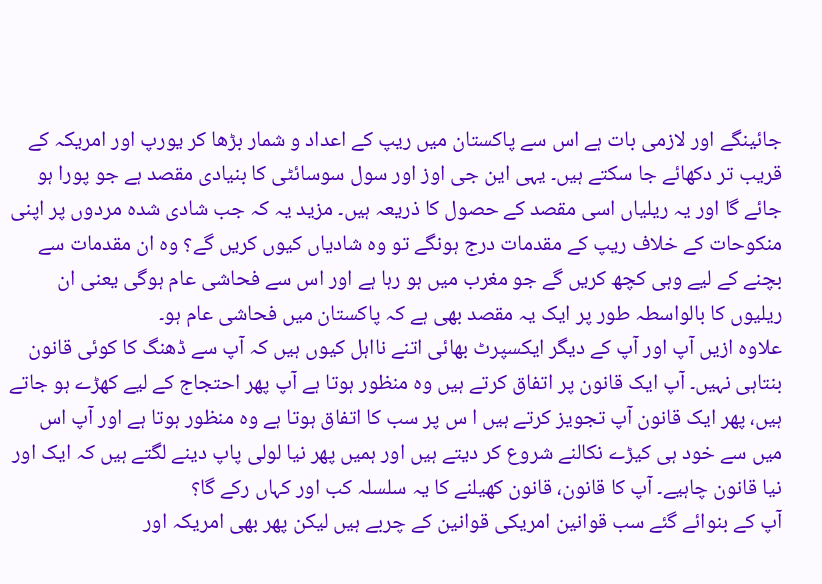جائینگے اور لازمی بات ہے اس سے پاکستان میں ریپ کے اعداد و شمار بڑھا کر یورپ اور امریکہ کے قریب تر دکھائے جا سکتے ہیں۔ یہی این جی اوز اور سول سوسائٹی کا بنیادی مقصد ہے جو پورا ہو جائے گا اور یہ ریلیاں اسی مقصد کے حصول کا ذریعہ ہیں۔ مزید یہ کہ جب شادی شدہ مردوں پر اپنی منکوحات کے خلاف ریپ کے مقدمات درج ہونگے تو وہ شادیاں کیوں کریں گے؟ وہ ان مقدمات سے بچنے کے لیے وہی کچھ کریں گے جو مغرب میں ہو رہا ہے اور اس سے فحاشی عام ہوگی یعنی ان ریلیوں کا بالواسطہ طور پر ایک یہ مقصد بھی ہے کہ پاکستان میں فحاشی عام ہو۔
علاوہ ازیں آپ اور آپ کے دیگر ایکسپرٹ بھائی اتنے نااہل کیوں ہیں کہ آپ سے ڈھنگ کا کوئی قانون بنتاہی نہیں۔ آپ ایک قانون پر اتفاق کرتے ہیں وہ منظور ہوتا ہے آپ پھر احتجاج کے لیے کھڑے ہو جاتے ہیں، پھر ایک قانون آپ تجویز کرتے ہیں ا س پر سب کا اتفاق ہوتا ہے وہ منظور ہوتا ہے اور آپ اس میں سے خود ہی کیڑے نکالنے شروع کر دیتے ہیں اور ہمیں پھر نیا لولی پاپ دینے لگتے ہیں کہ ایک اور نیا قانون چاہیے۔ آپ کا قانون، قانون کھیلنے کا یہ سلسلہ کب اور کہاں رکے گا؟
آپ کے بنوائے گئے سب قوانین امریکی قوانین کے چربے ہیں لیکن پھر بھی امریکہ اور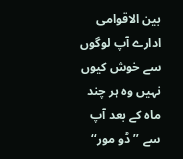بین الاقوامی ادارے آپ لوگوں سے خوش کیوں نہیں وہ ہر چند ماہ کے بعد آپ سے ’’ڈو مور‘‘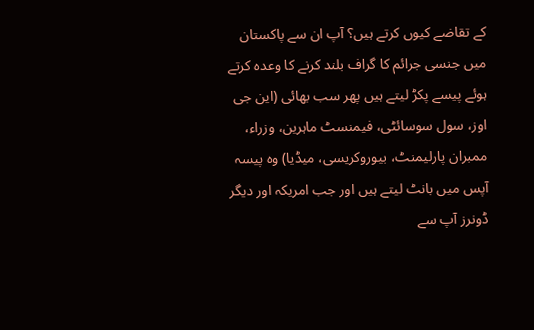کے تقاضے کیوں کرتے ہیں؟ آپ ان سے پاکستان میں جنسی جرائم کا گراف بلند کرنے کا وعدہ کرتے ہوئے پیسے پکڑ لیتے ہیں پھر سب بھائی (این جی اوز، سول سوسائٹی، فیمنسٹ ماہرین، وزراء، ممبران پارلیمنٹ، بیوروکریسی، میڈیا) وہ پیسہ آپس میں بانٹ لیتے ہیں اور جب امریکہ اور دیگر ڈونرز آپ سے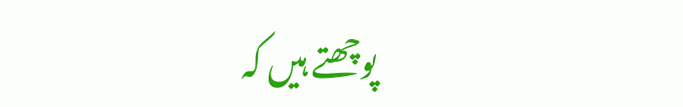پوچھتے ہیں کہ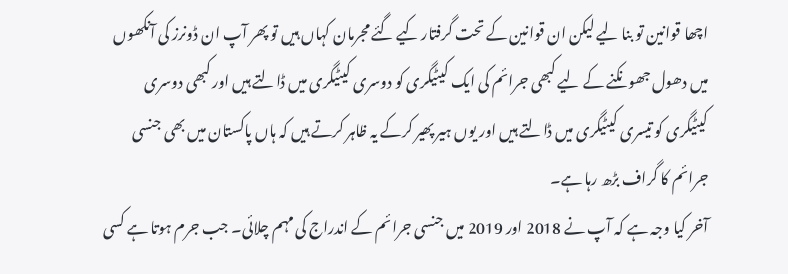اچھا قوانین تو بنا لیے لیکن ان قوانین کے تحت گرفتار کیے گئے مجرمان کہاں ہیں تو پھر آپ ان ڈونرز کی آنکھوں میں دھول جھونکنے کے لیے کبھی جرائم کی ایک کیٹیگری کو دوسری کیٹیگری میں ڈالتے ہیں اور کبھی دوسری کیٹیگری کو تیسری کیٹیگری میں ڈالتے ہیں اور یوں ہیر پھیر کرکے یہ ظاہر کرتے ہیں کہ ہاں پاکستان میں بھی جنسی جرائم کا گراف بڑھ رہا ہے۔
آخر کیا وجہ ہے کہ آپ نے 2018 اور 2019 میں جنسی جرائم کے اندراج کی مہم چلائی۔ جب جرم ہوتا ہے کسی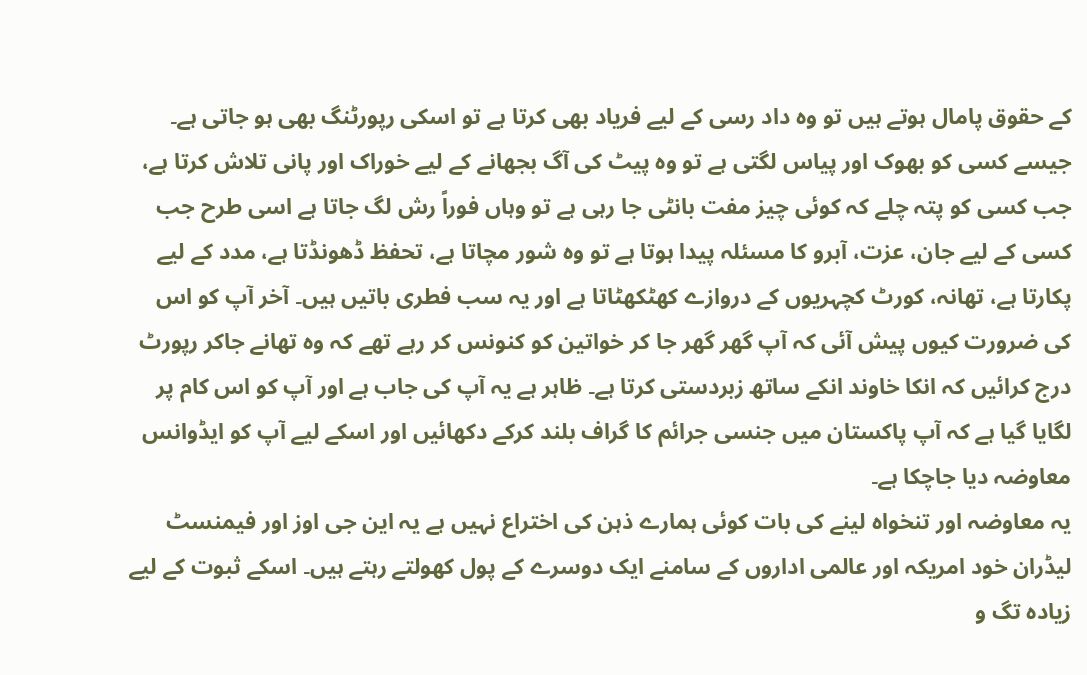کے حقوق پامال ہوتے ہیں تو وہ داد رسی کے لیے فریاد بھی کرتا ہے تو اسکی رپورٹنگ بھی ہو جاتی ہے۔ جیسے کسی کو بھوک اور پیاس لگتی ہے تو وہ پیٹ کی آگ بجھانے کے لیے خوراک اور پانی تلاش کرتا ہے، جب کسی کو پتہ چلے کہ کوئی چیز مفت بانٹی جا رہی ہے تو وہاں فوراً رش لگ جاتا ہے اسی طرح جب کسی کے لیے جان، عزت، آبرو کا مسئلہ پیدا ہوتا ہے تو وہ شور مچاتا ہے، تحفظ ڈھونڈتا ہے، مدد کے لیے پکارتا ہے، تھانہ، کورٹ کچہریوں کے دروازے کھٹکھٹاتا ہے اور یہ سب فطری باتیں ہیں۔ آخر آپ کو اس کی ضرورت کیوں پیش آئی کہ آپ گھر گھر جا کر خواتین کو کنونس کر رہے تھے کہ وہ تھانے جاکر رپورٹ درج کرائیں کہ انکا خاوند انکے ساتھ زبردستی کرتا ہے۔ ظاہر ہے یہ آپ کی جاب ہے اور آپ کو اس کام پر لگایا گیا ہے کہ آپ پاکستان میں جنسی جرائم کا گراف بلند کرکے دکھائیں اور اسکے لیے آپ کو ایڈوانس معاوضہ دیا جاچکا ہے۔
یہ معاوضہ اور تنخواہ لینے کی بات کوئی ہمارے ذہن کی اختراع نہیں ہے یہ این جی اوز اور فیمنسٹ لیڈران خود امریکہ اور عالمی اداروں کے سامنے ایک دوسرے کے پول کھولتے رہتے ہیں۔ اسکے ثبوت کے لیے زیادہ تگ و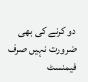دو کرنے کی بھی ضرورت نہیں صرف فیمنسٹ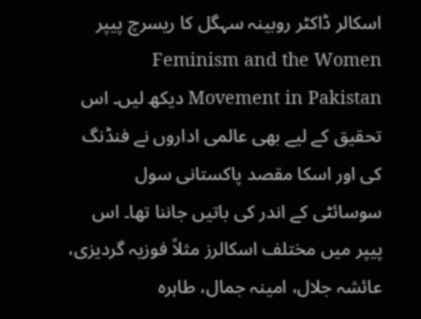اسکالر ڈاکٹر روبینہ سہگل کا ریسرچ پیپر Feminism and the Women Movement in Pakistan دیکھ لیں۔ اس تحقیق کے لیے بھی عالمی اداروں نے فنڈنگ کی اور اسکا مقصد پاکستانی سول سوسائٹی کے اندر کی باتیں جاننا تھا۔ اس پیپر میں مختلف اسکالرز مثلاً فوزیہ گردیزی، عائشہ جلال، امینہ جمال، طاہرہ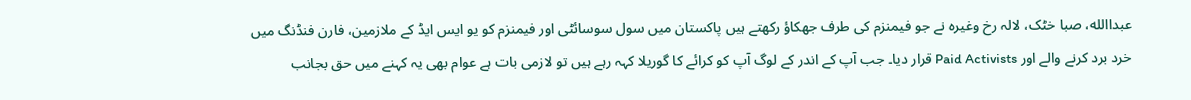عبداالله، صبا خٹک، لالہ رخ وغیرہ نے جو فیمنزم کی طرف جھکاؤ رکھتے ہیں پاکستان میں سول سوسائٹی اور فیمنزم کو یو ایس ایڈ کے ملازمین، فارن فنڈنگ میں خرد برد کرنے والے اور Paid Activists قرار دیا۔ جب آپ کے اندر کے لوگ آپ کو کرائے کا گوریلا کہہ رہے ہیں تو لازمی بات ہے عوام بھی یہ کہنے میں حق بجانب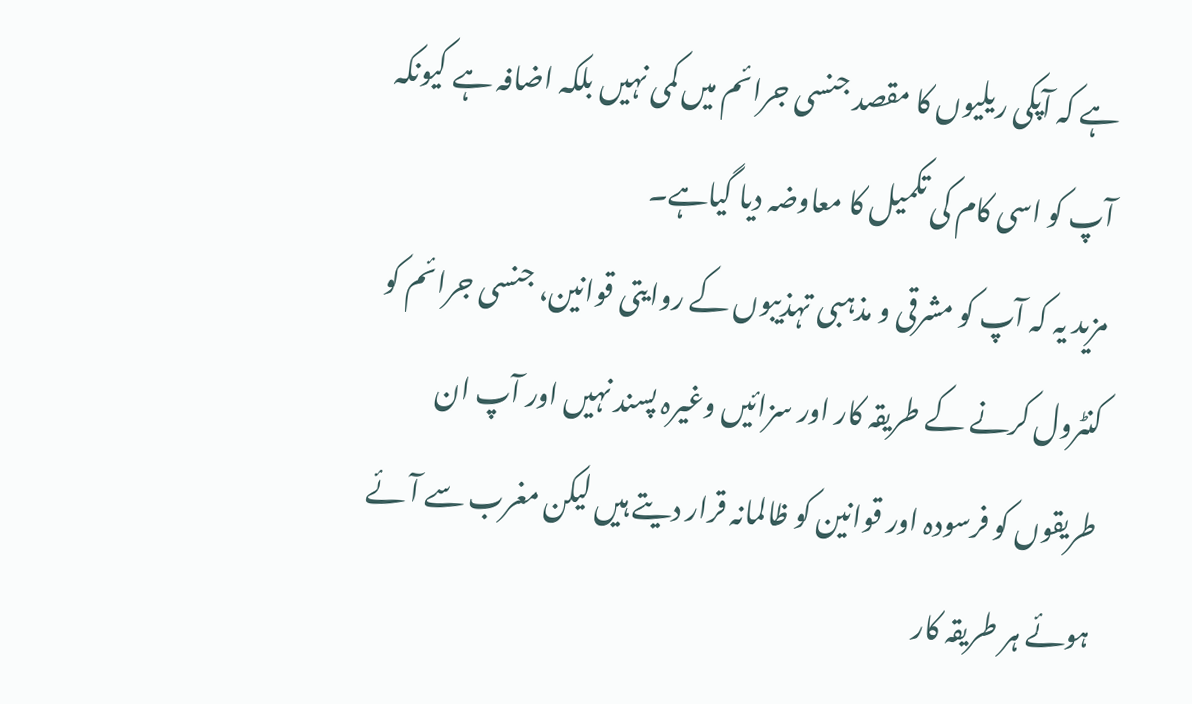ہے کہ آپکی ریلیوں کا مقصد جنسی جرائم میں کمی نہیں بلکہ اضافہ ہے کیونکہ آپ کو اسی کام کی تکمیل کا معاوضہ دیا گیاہے۔
مزید یہ کہ آپ کو مشرقی و مذہبی تہذیبوں کے روایتی قوانین، جنسی جرائم کو کنٹرول کرنے کے طریقہ کار اور سزائیں وغیرہ پسند نہیں اور آپ ان طریقوں کو فرسودہ اور قوانین کو ظالمانہ قرار دیتے ہیں لیکن مغرب سے آئے ہوئے ہر طریقہ کار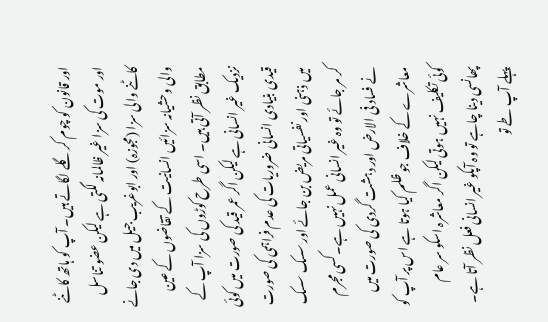اور قانون کو چوم کر گلے لگاتے ہیں۔ آپ کو ہاتھ کاٹنے اور موت کی سزا غیر ظالمانہ لگتی ہے لیکن عضو تناسل کاٹنے والی سزا (مجوزہ) اور ابوغریب جیل میں دی جانے والی وحشیانہ سزائیں انسانیت کے تقاضوں کے عین مطابق نظر آتی ہیں۔ اسی طرح کوڑوں کی سزا آپ کے نزدیک غیر انسانی ہے لیکن اگر عمر قید کی صورت میں کوئی قیدی بنیادی انسانی ضروریات کی عدم فراہمی کی صورت میں ذہنی اور نفسیاتی مریض بن جائے اور سسک سسک کر مر جائے تو وہ غیر انسانی عمل نہیں ہے۔ کسی مجرم نے فساد فی الارض اور دہشت گردی کی صورت میں معاشرے کے خلاف جو ظلم کیا ہوتا ہے اس پر آپ کو کوئی تکلیف نہیں ہوتی لیکن اگر معاشرہ اسکو سر عام پھانسی دینا چاہے تو وہ آپکو غیر انسانی فعل نظر آتا ہے۔ پہلے آپ طے تو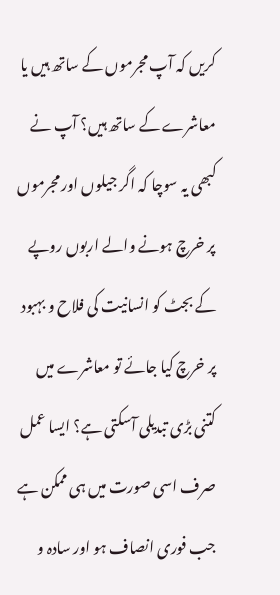کریں کہ آپ مجرموں کے ساتھ ہیں یا معاشرے کے ساتھ ہیں؟ آپ نے کبھی یہ سوچا کہ اگر جیلوں اور مجرموں پر خرچ ہونے والے اربوں روپے کے بجٹ کو انسانیت کی فلاح و بہبود پر خرچ کیا جائے تو معاشرے میں کتنی بڑی تبدیلی آسکتی ہے؟ ایسا عمل صرف اسی صورت میں ہی ممکن ہے جب فوری انصاف ہو اور سادہ و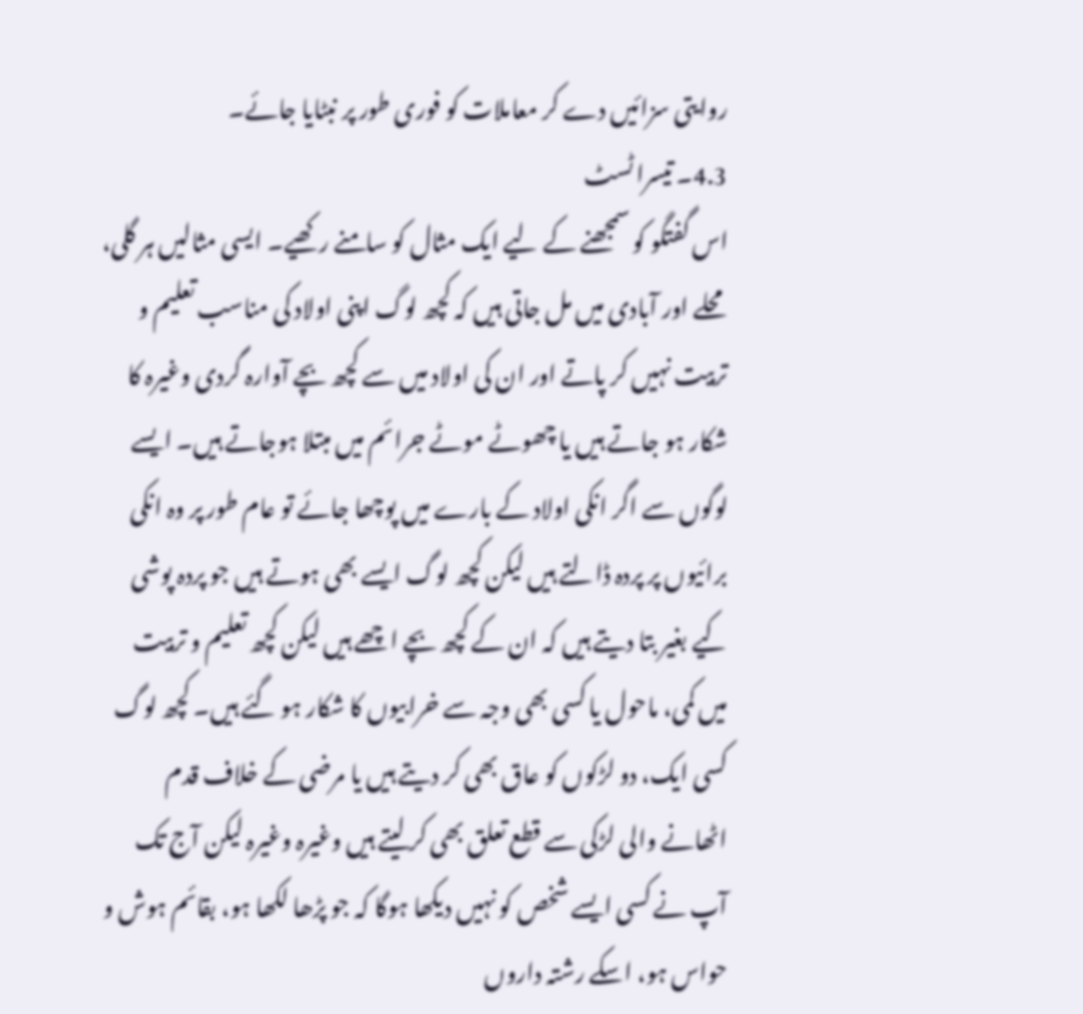روایتی سزائیں دے کر معاملات کو فوری طور پر نبٹایا جائے۔
4.3۔ تیسرا ٹسٹ
اس گفتگو کو سمجھنے کے لیے ایک مثال کو سامنے رکھیے۔ ایسی مثالیں ہر گلی، محلے اور آبادی میں مل جاتی ہیں کہ کچھ لوگ اپنی اولاد کی مناسب تعلیم و تربیت نہیں کر پاتے اور ان کی اولاد میں سے کچھ بچے آوارہ گردی وغیرہ کا شکار ہو جاتے ہیں یا چھوٹے موٹے جرائم میں مبتلا ہوجاتے ہیں۔ ایسے لوگوں سے اگر انکی اولاد کے بارے میں پوچھا جائے تو عام طور پر وہ انکی برائیوں پر پردہ ڈالتے ہیں لیکن کچھ لوگ ایسے بھی ہوتے ہیں جو پردہ پوشی کیے بغیر بتا دیتے ہیں کہ ان کے کچھ بچے اچھے ہیں لیکن کچھ تعلیم و تربیت میں کمی، ماحول یا کسی بھی وجہ سے خرابیوں کا شکار ہو گئے ہیں۔ کچھ لوگ کسی ایک، دو لڑکوں کو عاق بھی کر دیتے ہیں یا مرضی کے خلاف قدم اٹھانے والی لڑکی سے قطع تعلق بھی کر لیتے ہیں وغیرہ وغیرہ لیکن آج تک آپ نے کسی ایسے شخص کو نہیں دیکھا ہوگا کہ جو پڑھا لکھا ہو، بقائم ہوش و حواس ہو، اسکے رشتہ داروں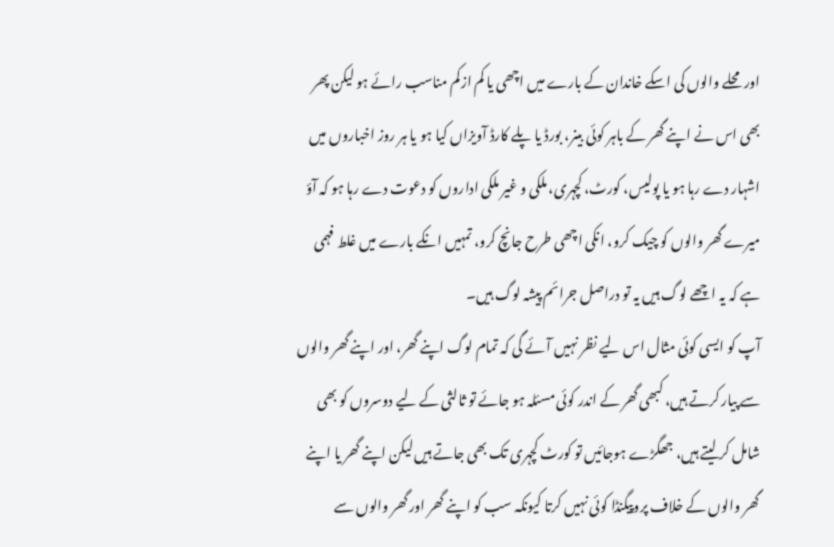اور محلے والوں کی اسکے خاندان کے بارے میں اچھی یا کم ازکم مناسب رائے ہو لیکن پھر بھی اس نے اپنے گھر کے باہر کوئی بینر، بورڈ یا پلے کارڈ آویزاں کیا ہو یا ہر روز اخباروں میں اشہار دے رہا ہو یا پولیس، کورٹ، کچہری، ملکی و غیر ملکی اداروں کو دعوت دے رہا ہو کہ آؤ میرے گھر والوں کو چیک کرو، انکی اچھی طرح جانچ کرو، تمہیں انکے بارے میں غلط فہمی ہے کہ یہ اچھے لوگ ہیں یہ تو دراصل جرائم پیشہ لوگ ہیں۔
آپ کو ایسی کوئی مثال اس لیے نظر نہیں آئے گی کہ تمام لوگ اپنے گھر، اور اپنے گھر والوں سے پیار کرتے ہیں، کبھی گھر کے اندر کوئی مسئلہ ہو جائے تو ثالثی کے لیے دوسروں کو بھی شامل کر لیتے ہیں، جھگڑے ہوجائیں تو کورٹ کچہری تک بھی جاتے ہیں لیکن اپنے گھر یا اپنے گھر والوں کے خلاف پروپیگنڈا کوئی نہیں کرتا کیونکہ سب کو اپنے گھر اور گھر والوں سے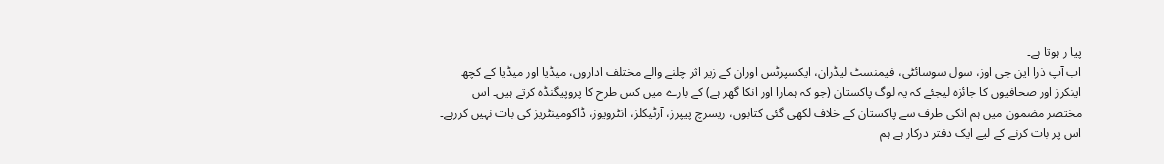پیا ر ہوتا ہے۔
اب آپ ذرا این جی اوز، سول سوسائٹی، فیمنسٹ لیڈران، ایکسپرٹس اوران کے زیر اثر چلنے والے مختلف اداروں، میڈیا اور میڈیا کے کچھ اینکرز اور صحافیوں کا جائزہ لیجئے کہ یہ لوگ پاکستان (جو کہ ہمارا اور انکا گھر ہے) کے بارے میں کس طرح کا پروپیگنڈہ کرتے ہیں۔ اس مختصر مضمون میں ہم انکی طرف سے پاکستان کے خلاف لکھی گئی کتابوں، ریسرچ پیپرز، آرٹیکلز، انٹرویوز، ڈاکومینٹریز کی بات نہیں کررہے۔ اس پر بات کرنے کے لیے ایک دفتر درکار ہے ہم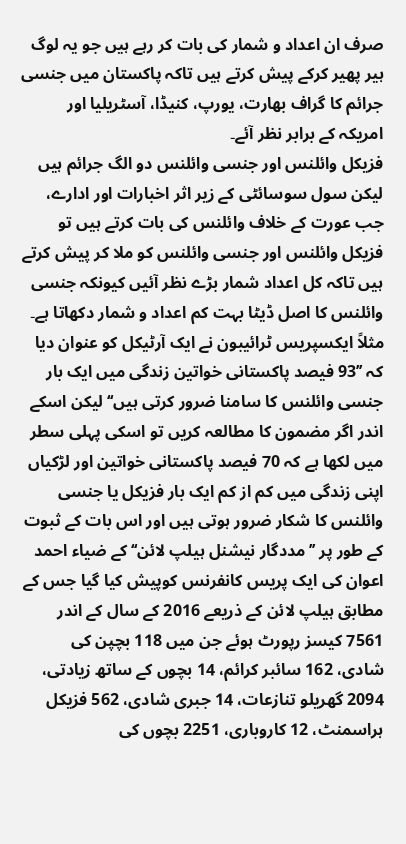صرف ان اعداد و شمار کی بات کر رہے ہیں جو یہ لوگ ہیر پھیر کرکے پیش کرتے ہیں تاکہ پاکستان میں جنسی جرائم کا گراف بھارت، یورپ، کنیڈا، آسٹریلیا اور امریکہ کے برابر نظر آئے۔
فزیکل وائلنس اور جنسی وائلنس دو الگ جرائم ہیں لیکن سول سوسائٹی کے زیر اثر اخبارات اور ادارے، جب عورت کے خلاف وائلنس کی بات کرتے ہیں تو فزیکل وائلنس اور جنسی وائلنس کو ملا کر پیش کرتے ہیں تاکہ کل اعداد شمار بڑے نظر آئیں کیونکہ جنسی وائلنس کا اصل ڈیٹا بہت کم اعداد و شمار دکھاتا ہے۔ مثلاً ایکسپریس ٹرائیبون نے ایک آرٹیکل کو عنوان دیا کہ ’’93 فیصد پاکستانی خواتین زندگی میں ایک بار جنسی وائلنس کا سامنا ضرور کرتی ہیں‘‘ لیکن اسکے اندر اگر مضمون کا مطالعہ کریں تو اسکی پہلی سطر میں لکھا ہے کہ 70 فیصد پاکستانی خواتین اور لڑکیاں اپنی زندگی میں کم از کم ایک بار فزیکل یا جنسی وائلنس کا شکار ضرور ہوتی ہیں اور اس بات کے ثبوت کے طور پر ’’مددگار نیشنل ہیلپ لائن‘‘ کے ضیاء احمد اعوان کی ایک پریس کانفرنس کوپیش کیا گیا جس کے مطابق ہیلپ لائن کے ذریعے 2016 کے سال کے اندر 7561 کیسز رپورٹ ہوئے جن میں 118 بچپن کی شادی، 162 سائبر کرائم، 14 بچوں کے ساتھ زیادتی، 2094 گھریلو تنازعات، 14 جبری شادی، 562 فزیکل ہراسمنٹ، 12 کاروباری، 2251 بچوں کی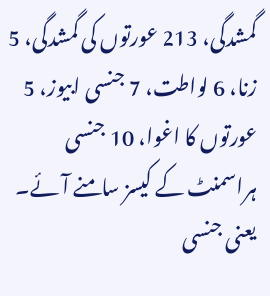گمشدگی، 213 عورتوں کی گمشدگی، 5 زنا، 6 لواطت، 7 جنسی ابیوز، 5 عورتوں کا اغوا، 10 جنسی ہراسمنٹ کے کیسز سامنے آئے۔ یعنی جنسی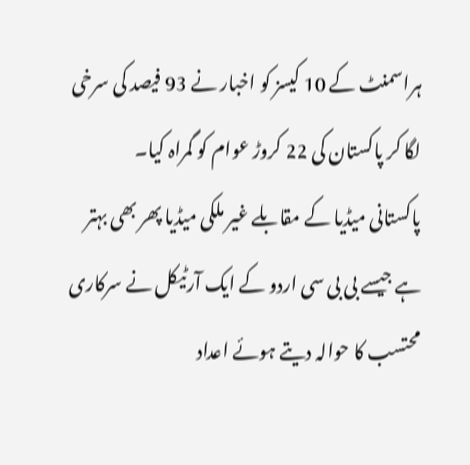ہراسمنٹ کے 10 کیسز کو اخبار نے 93 فیصد کی سرخی لگا کر پاکستان کی 22 کروڑ عوام کو گمراہ کیا۔
پاکستانی میڈیا کے مقابلے غیر ملکی میڈیا پھر بھی بہتر ہے جیسے بی بی سی اردو کے ایک آرٹیکل نے سرکاری محتسب کا حوالہ دیتے ہوئے اعداد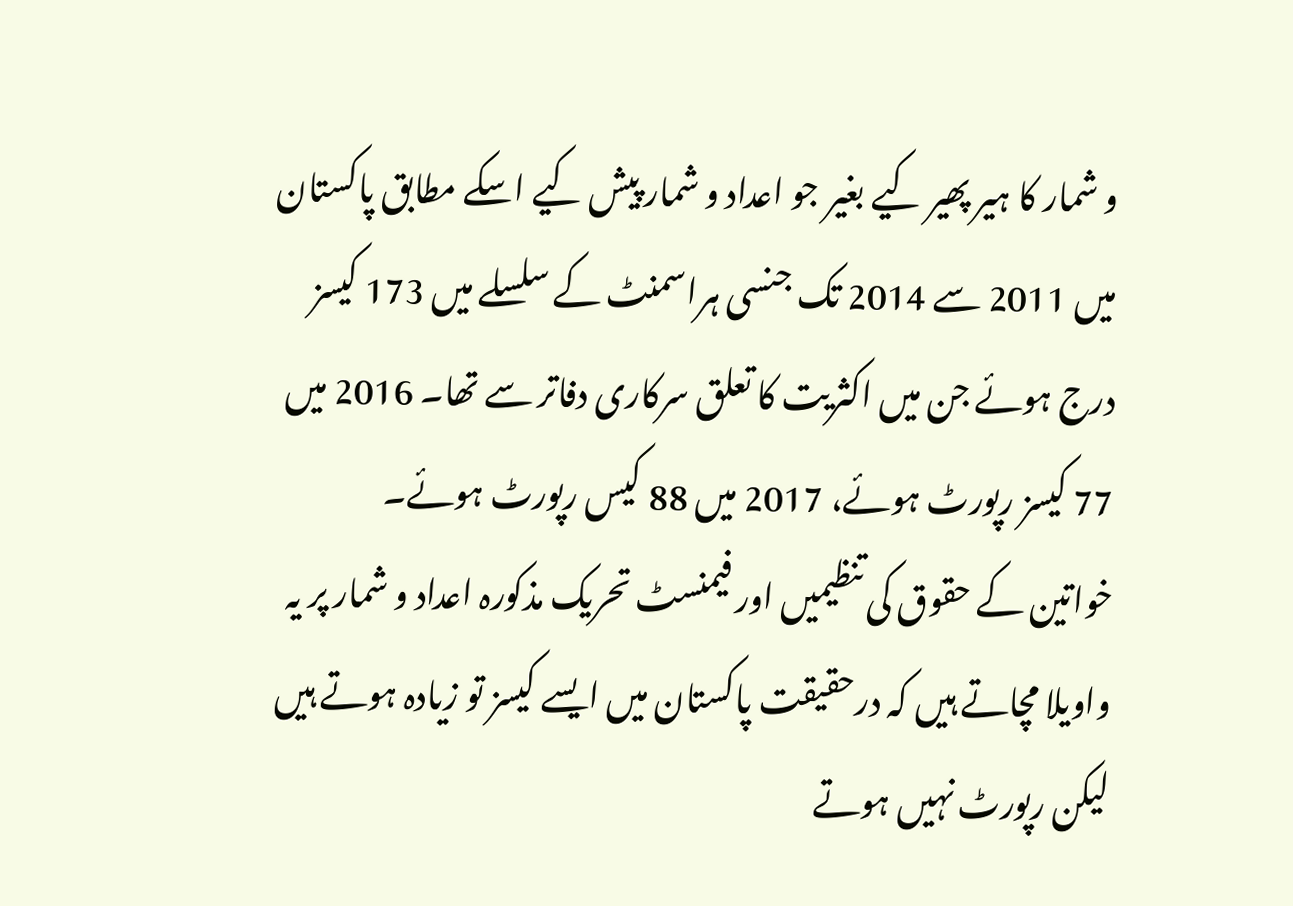و شمار کا ہیر پھیر کیے بغیر جو اعداد و شمار پیش کیے اسکے مطابق پاکستان میں 2011 سے 2014 تک جنسی ہراسمنٹ کے سلسلے میں 173 کیسز درج ہوئے جن میں اکثریت کا تعلق سرکاری دفاتر سے تھا۔ 2016 میں 77 کیسز رپورٹ ہوئے، 2017 میں 88 کیس رپورٹ ہوئے۔
خواتین کے حقوق کی تنظیمیں اور فیمنسٹ تحریک مذکورہ اعداد و شمار پر یہ واویلا مچاتے ہیں کہ درحقیقت پاکستان میں ایسے کیسز تو زیادہ ہوتے ہیں لیکن رپورٹ نہیں ہوتے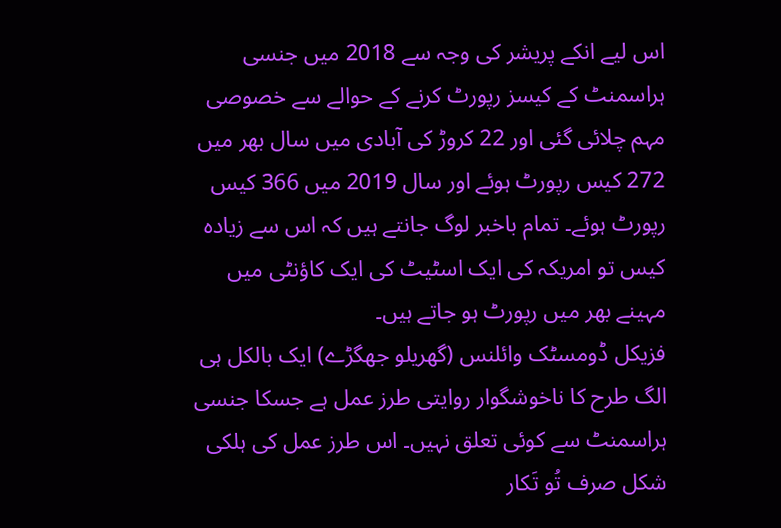اس لیے انکے پریشر کی وجہ سے 2018 میں جنسی ہراسمنٹ کے کیسز رپورٹ کرنے کے حوالے سے خصوصی مہم چلائی گئی اور 22 کروڑ کی آبادی میں سال بھر میں 272 کیس رپورٹ ہوئے اور سال 2019 میں 366 کیس رپورٹ ہوئے۔ تمام باخبر لوگ جانتے ہیں کہ اس سے زیادہ کیس تو امریکہ کی ایک اسٹیٹ کی ایک کاؤنٹی میں مہینے بھر میں رپورٹ ہو جاتے ہیں۔
فزیکل ڈومسٹک وائلنس (گھریلو جھگڑے) ایک بالکل ہی الگ طرح کا ناخوشگوار روایتی طرز عمل ہے جسکا جنسی ہراسمنٹ سے کوئی تعلق نہیں۔ اس طرز عمل کی ہلکی شکل صرف تُو تَکار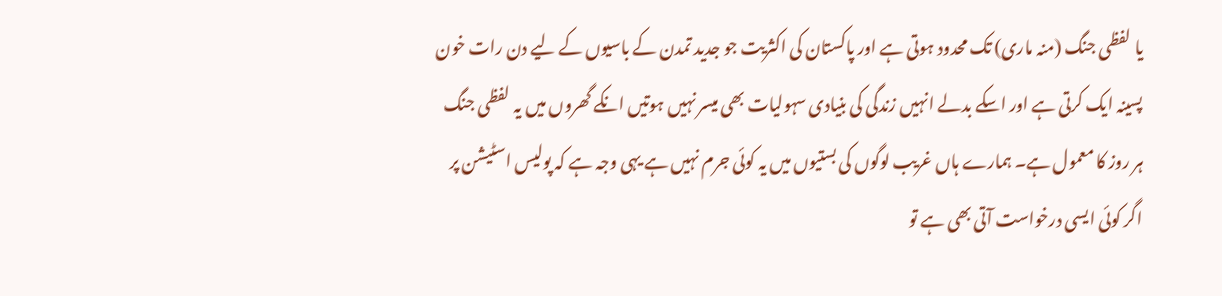یا لفظی جنگ (منہ ماری) تک محدود ہوتی ہے اور پاکستان کی اکثریت جو جدید تمدن کے باسیوں کے لیے دن رات خون پسینہ ایک کرتی ہے اور اسکے بدلے انہیں زندگی کی بنیادی سہولیات بھی میسر نہیں ہوتیں انکے گھروں میں یہ لفظی جنگ ہر روز کا معمول ہے۔ ہمارے ہاں غریب لوگوں کی بستیوں میں یہ کوئی جرم نہیں ہے یہی وجہ ہے کہ پولیس اسٹیشن پر اگر کوئی ایسی درخواست آتی بھی ہے تو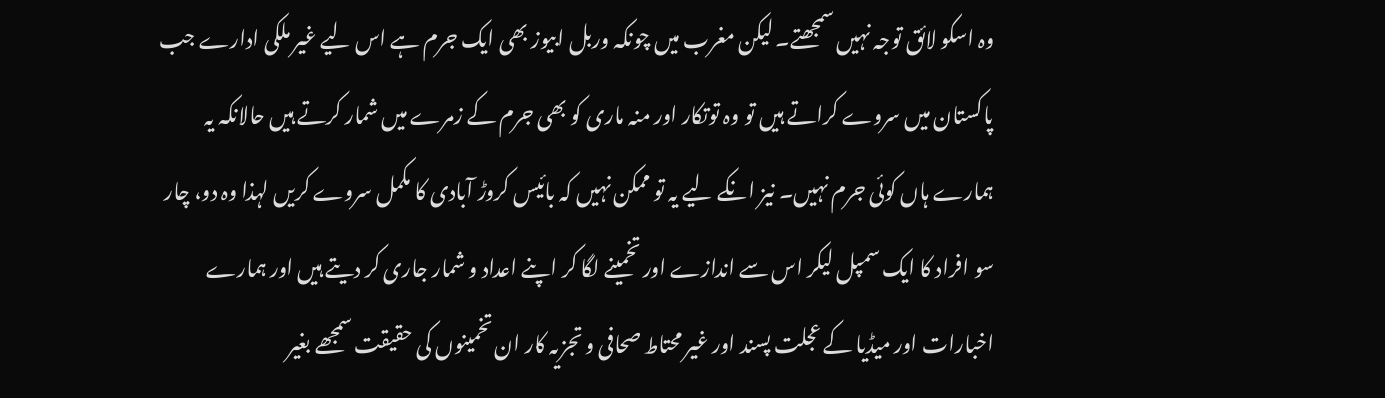وہ اسکو لائق توجہ نہیں سمجھتے۔ لیکن مغرب میں چونکہ وربل ابیوز بھی ایک جرم ہے اس لیے غیر ملکی ادارے جب پاکستان میں سروے کراتے ہیں تو وہ توتکار اور منہ ماری کو بھی جرم کے زمرے میں شمار کرتے ہیں حالانکہ یہ ہمارے ہاں کوئی جرم نہیں۔ نیز انکے لیے یہ تو ممکن نہیں کہ بائیس کروڑ آبادی کا مکمل سروے کریں لہذا وہ دو، چار سو افراد کا ایک سمپل لیکر اس سے اندازے اور تخمینے لگا کر اپنے اعداد و شمار جاری کر دیتے ہیں اور ہمارے اخبارات اور میڈیا کے عجلت پسند اور غیر محتاط صحافی و تجزیہ کار ان تخمینوں کی حقیقت سمجھے بغیر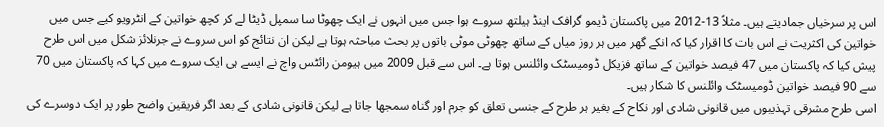اس پر سرخیاں جمادیتے ہیں۔ مثلاً 13-2012 میں پاکستان ڈیمو گرافک اینڈ ہیلتھ سروے ہوا جس میں انہوں نے ایک چھوٹا سا سمپل ڈیٹا لے کر کچھ خواتین کے انٹرویو کیے جس میں خواتین کی اکثریت نے اس بات کا اقرار کیا کہ انکے گھر میں ہر روز میاں کے ساتھ چھوٹی موٹی باتوں پر بحث مباحثہ ہوتا ہے لیکن ان نتائج کو اس سروے نے جرنلائز شکل میں اس طرح پیش کیا کہ پاکستان میں 47 فیصد خواتین کے ساتھ فزیکل ڈومیسٹک وائلنس ہوتا ہے۔ اس سے قبل 2009 میں ہیومن رائٹس واچ نے ایسے ہی ایک سروے میں کہا کہ پاکستان میں 70 سے 90 فیصد خواتین ڈومیسٹک وائلنس کا شکار ہیں۔
اسی طرح مشرقی تہذیبوں میں قانونی شادی اور نکاح کے بغیر ہر طرح کے جنسی تعلق کو جرم اور گناہ سمجھا جاتا ہے لیکن قانونی شادی کے بعد اگر فریقین واضح طور پر ایک دوسرے کی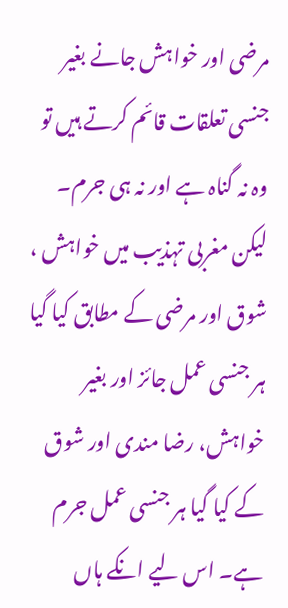مرضی اور خواہش جانے بغیر جنسی تعلقات قائم کرتے ہیں تو وہ نہ گناہ ہے اور نہ ہی جرم۔ لیکن مغربی تہذیب میں خواہش ، شوق اور مرضی کے مطابق کیا گیا ہر جنسی عمل جائز اور بغیر خواہش، رضا مندی اور شوق کے کیا گیا ہر جنسی عمل جرم ہے۔ اس لیے انکے ہاں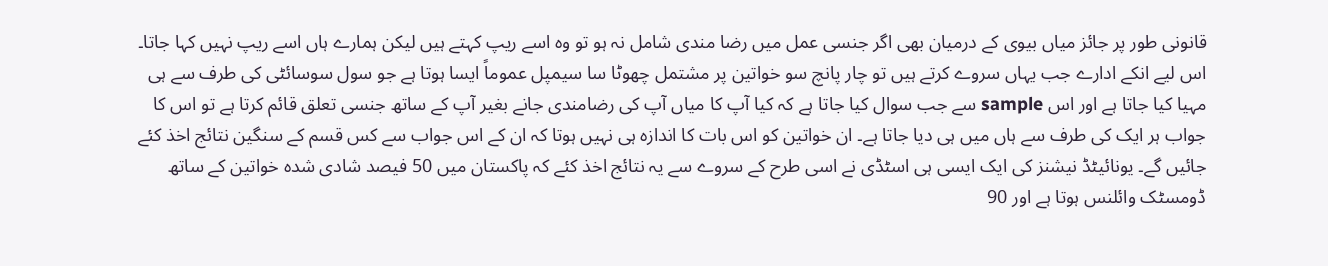قانونی طور پر جائز میاں بیوی کے درمیان بھی اگر جنسی عمل میں رضا مندی شامل نہ ہو تو وہ اسے ریپ کہتے ہیں لیکن ہمارے ہاں اسے ریپ نہیں کہا جاتا۔ اس لیے انکے ادارے جب یہاں سروے کرتے ہیں تو چار پانچ سو خواتین پر مشتمل چھوٹا سا سیمپل عموماً ایسا ہوتا ہے جو سول سوسائٹی کی طرف سے ہی مہیا کیا جاتا ہے اور اس sample سے جب سوال کیا جاتا ہے کہ کیا آپ کا میاں آپ کی رضامندی جانے بغیر آپ کے ساتھ جنسی تعلق قائم کرتا ہے تو اس کا جواب ہر ایک کی طرف سے ہاں میں ہی دیا جاتا ہے۔ ان خواتین کو اس بات کا اندازہ ہی نہیں ہوتا کہ ان کے اس جواب سے کس قسم کے سنگین نتائج اخذ کئے جائیں گے۔ یونائیٹڈ نیشنز کی ایک ایسی ہی اسٹڈی نے اسی طرح کے سروے سے یہ نتائج اخذ کئے کہ پاکستان میں 50 فیصد شادی شدہ خواتین کے ساتھ ڈومسٹک وائلنس ہوتا ہے اور 90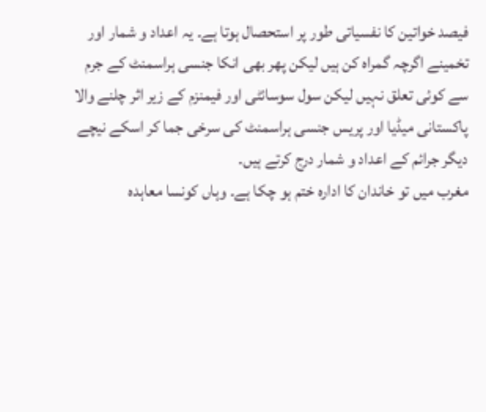فیصد خواتین کا نفسیاتی طور پر استحصال ہوتا ہے۔ یہ اعداد و شمار اور تخمینے اگرچہ گمراہ کن ہیں لیکن پھر بھی انکا جنسی ہراسمنٹ کے جرم سے کوئی تعلق نہیں لیکن سول سوسائٹی اور فیمنزم کے زیر اثر چلنے والا پاکستانی میڈیا اور پریس جنسی ہراسمنٹ کی سرخی جما کر اسکے نیچے دیگر جرائم کے اعداد و شمار درج کرتے ہیں۔
مغرب میں تو خاندان کا ادارہ ختم ہو چکا ہے۔ وہاں کونسا معاہدہ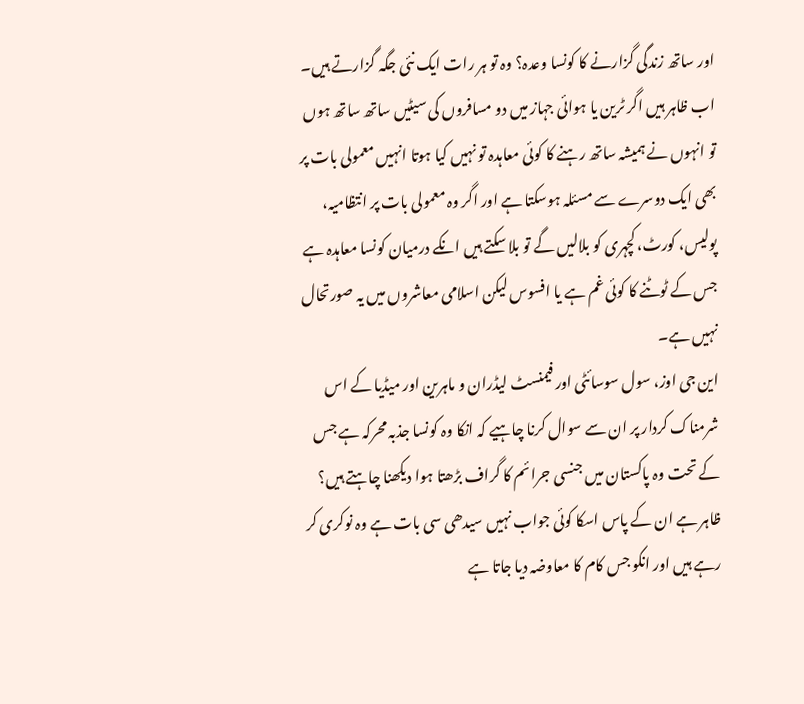اور ساتھ زندگی گزارنے کا کونسا وعدہ؟ وہ تو ہر رات ایک نئی جگہ گزارتے ہیں۔ اب ظاہر ہیں اگر ٹرین یا ہوائی جہاز میں دو مسافروں کی سیٹیں ساتھ ساتھ ہوں تو انہوں نے ہمیشہ ساتھ رہنے کا کوئی معاہدہ تو نہیں کیا ہوتا انہیں معمولی بات پر بھی ایک دوسرے سے مسئلہ ہوسکتا ہے اور اگر وہ معمولی بات پر انتظامیہ، پولیس، کورٹ، کچہری کو بلالیں گے تو بلا سکتے ہیں انکے درمیان کونسا معاہدہ ہے جس کے ٹوٹنے کا کوئی غم ہے یا افسوس لیکن اسلامی معاشروں میں یہ صورتحال نہیں ہے۔
این جی اوز، سول سوسائٹی اور فیمنسٹ لیڈران و ماہرین اور میڈیا کے اس شرمناک کردار پر ان سے سوال کرنا چاہیے کہ انکا وہ کونسا جذبہ محرکہ ہے جس کے تحت وہ پاکستان میں جنسی جرائم کا گراف بڑھتا ہوا دیکھنا چاہتے ہیں؟ ظاہر ہے ان کے پاس اسکا کوئی جواب نہیں سیدھی سی بات ہے وہ نوکری کر رہے ہیں اور انکو جس کام کا معاوضہ دیا جاتا ہے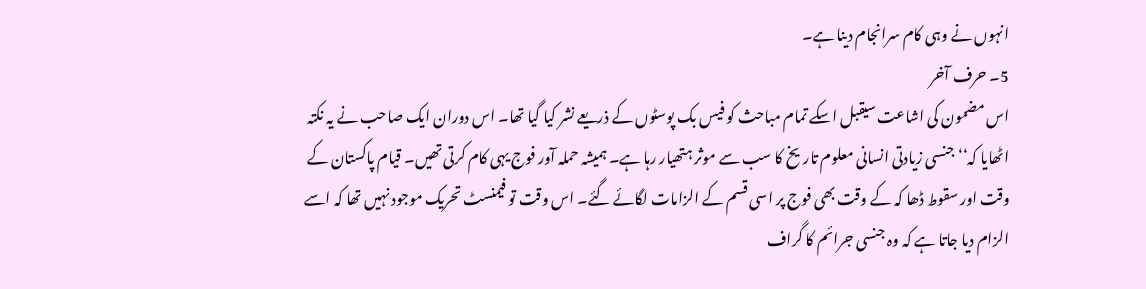انہوں نے وہی کام سرانجام دینا ہے۔
5۔ حرف آخر
اس مضمون کی اشاعت سیقبل اسکے تمام مباحث کو فیس بک پوسٹوں کے ذریعے نشر کیا گیا تھا۔ اس دوران ایک صاحب نے یہ نکتہ اٹھایا کہ‘‘جنسی زیادتی انسانی معلوم تاریخ کا سب سے موثر ہتھیار رہا ہے۔ ہمیشہ حملہ آور فوج یہی کام کرتی تھیں۔ قیام پاکستان کے وقت اور سقوط ڈھا کہ کے وقت بھی فوج پر اسی قسم کے الزامات لگائے گئے۔ اس وقت تو فیمنسٹ تحریک موجود نہیں تھا کہ اسے الزام دیا جاتا ہے کہ وہ جنسی جرائم کا گراف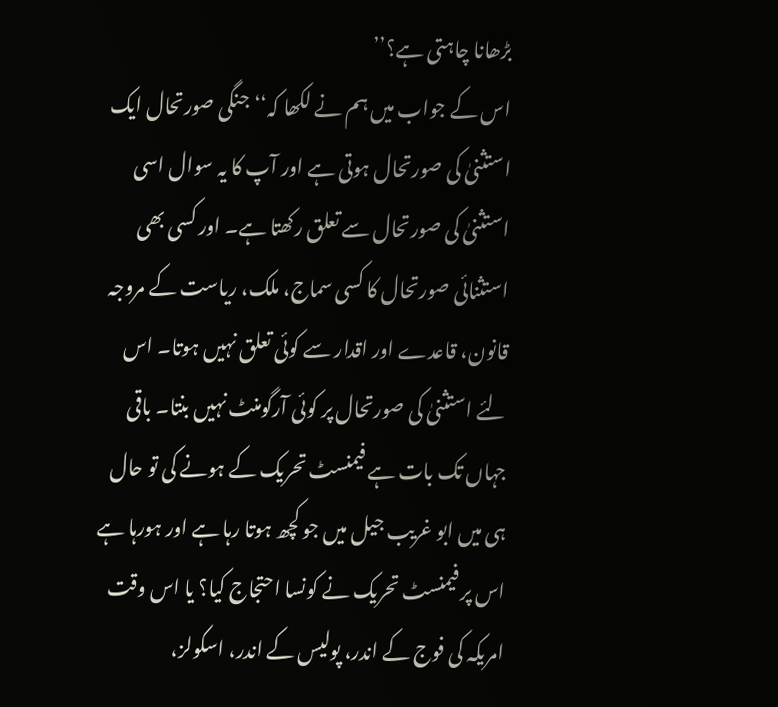بڑھانا چاہتی ہے؟’’
اس کے جواب میں ہم نے لکھا کہ‘‘جنگی صورتحال ایک استثنیٰ کی صورتحال ہوتی ہے اور آپ کا یہ سوال اسی استثنیٰ کی صورتحال سے تعلق رکھتا ہے۔ اور کسی بھی استثنائی صورتحال کا کسی سماج، ملک، ریاست کے مروجہ قانون، قاعدے اور اقدار سے کوئی تعلق نہیں ہوتا۔ اس لئے استثنیٰ کی صورتحال پر کوئی آرگومنٹ نہیں بنتا۔ باقی جہاں تک بات ہے فیمنسٹ تحریک کے ہونے کی تو حال ہی میں ابو غریب جیل میں جو کچھ ہوتا رہا ہے اور ہورہا ہے اس پر فیمنسٹ تحریک نے کونسا احتجاج کیا؟ یا اس وقت امریکہ کی فوج کے اندر، پولیس کے اندر، اسکولز،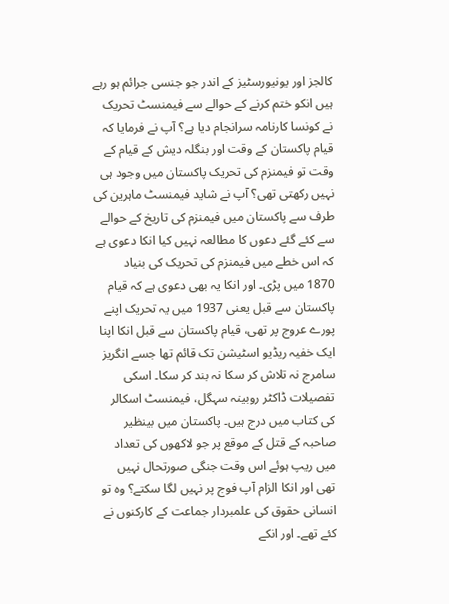کالجز اور یونیورسٹیز کے اندر جو جنسی جرائم ہو رہے ہیں انکو ختم کرنے کے حوالے سے فیمنسٹ تحریک نے کونسا کارنامہ سرانجام دیا ہے؟ آپ نے فرمایا کہ قیام پاکستان کے وقت اور بنگلہ دیش کے قیام کے وقت تو فیمنزم کی تحریک پاکستان میں وجود ہی نہیں رکھتی تھی؟ آپ نے شاید فیمنسٹ ماہرین کی طرف سے پاکستان میں فیمنزم کی تاریخ کے حوالے سے کئے گئے دعوں کا مطالعہ نہیں کیا انکا دعوی ہے کہ اس خطے میں فیمنزم کی تحریک کی بنیاد 1870 میں پڑی۔ اور انکا یہ بھی دعوی ہے کہ قیام پاکستان سے قبل یعنی 1937 میں یہ تحریک اپنے پورے عروج پر تھی، قیام پاکستان سے قبل انکا اپنا ایک خفیہ ریڈیو اسٹیشن تک قائم تھا جسے انگریز سامرج نہ تلاش کر سکا نہ بند کر سکا۔ اسکی تفصیلات ڈاکٹر روبینہ سہگل، فیمنسٹ اسکالر کی کتاب میں درج ہیں۔ پاکستان میں بینظیر صاحبہ کے قتل کے موقع پر جو لاکھوں کی تعداد میں ریپ ہوئے اس وقت جنگی صورتحال نہیں تھی اور انکا الزام آپ فوج پر نہیں لگا سکتے؟ وہ تو انسانی حقوق کی علمبردار جماعت کے کارکنوں نے کئے تھے۔ اور انکے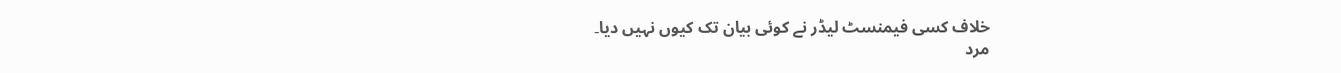خلاف کسی فیمنسٹ لیڈر نے کوئی بیان تک کیوں نہیں دیا۔
مرد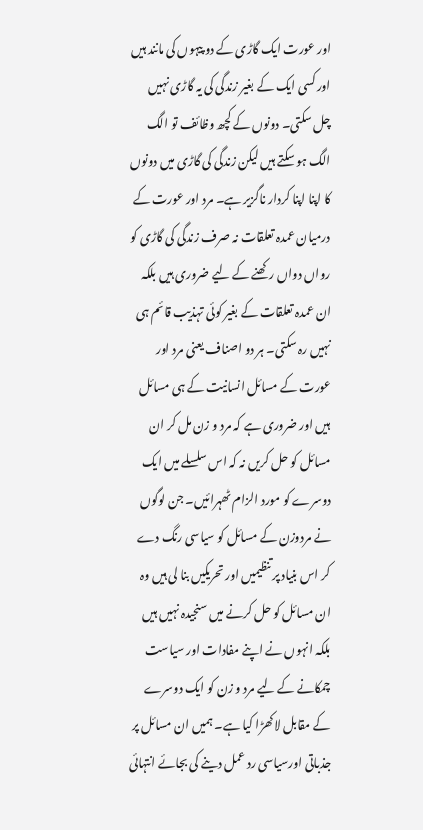اور عورت ایک گاڑی کے دو پیہوں کی مانند ہیں اور کسی ایک کے بغیر زندگی کی یہ گاڑی نہیں چل سکتی۔ دونوں کے کچھ وظائف تو الگ الگ ہو سکتے ہیں لیکن زندگی کی گاڑی میں دونوں کا اپنا اپنا کردار ناگزیر ہے۔ مرد اور عورت کے درمیان عمدہ تعلقات نہ صرف زندگی کی گاڑی کو رواں دواں رکھنے کے لیے ضروری ہیں بلکہ ان عمدہ تعلقات کے بغیر کوئی تہذیب قائم ہی نہیں رہ سکتی۔ ہر دو اصناف یعنی مرد اور عورت کے مسائل انسانیت کے ہی مسائل ہیں اور ضروری ہے کہ مرد و زن مل کر ان مسائل کو حل کریں نہ کہ اس سلسلے میں ایک دوسرے کو مورد الزام ٹھہرائیں۔ جن لوگوں نے مردوزن کے مسائل کو سیاسی رنگ دے کر اس بنیاد پر تنظیمیں اور تحریکیں بنا لی ہیں وہ ان مسائل کو حل کرنے میں سنجیدہ نہیں ہیں بلکہ انہوں نے اپنے مفادات اور سیاست چمکانے کے لیے مرد و زن کو ایک دوسرے کے مقابل لاکھڑا کیا ہے۔ ہمیں ان مسائل پر جذباتی اورسیاسی رد عمل دینے کی بجائے انتہائی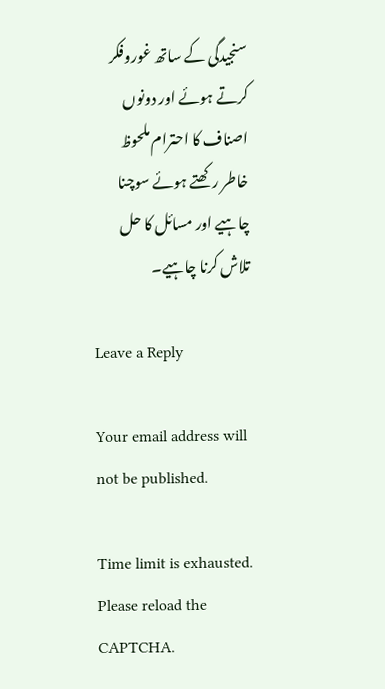سنجیدگی کے ساتھ غوروفکر کرتے ہوئے اور دونوں اصناف کا احترام ملحوظ خاطر رکھتے ہوئے سوچنا چاہیے اور مسائل کا حل تلاش کرنا چاہیے۔

Leave a Reply

Your email address will not be published.

Time limit is exhausted. Please reload the CAPTCHA.